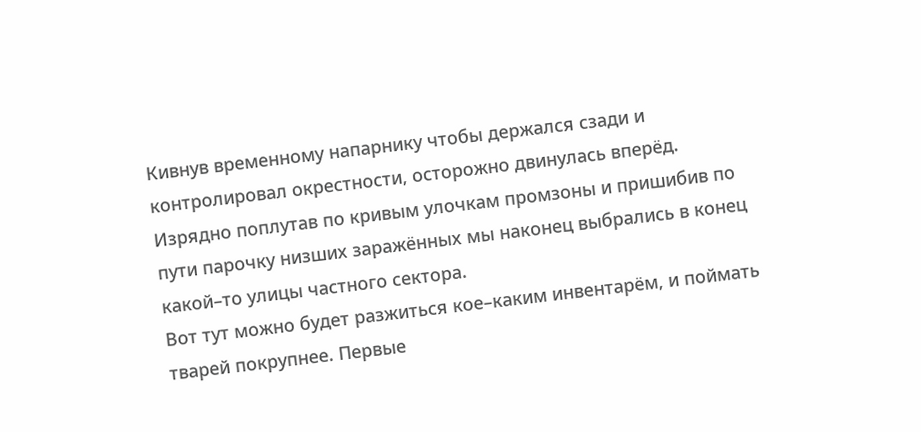Кивнув временному напарнику чтобы держался сзади и контролировал окрестности, осторожно двинулась вперёд. Изрядно поплутав по кривым улочкам промзоны и пришибив по пути парочку низших заражённых мы наконец выбрались в конец какой–то улицы частного сектора.
Вот тут можно будет разжиться кое–каким инвентарём, и поймать тварей покрупнее. Первые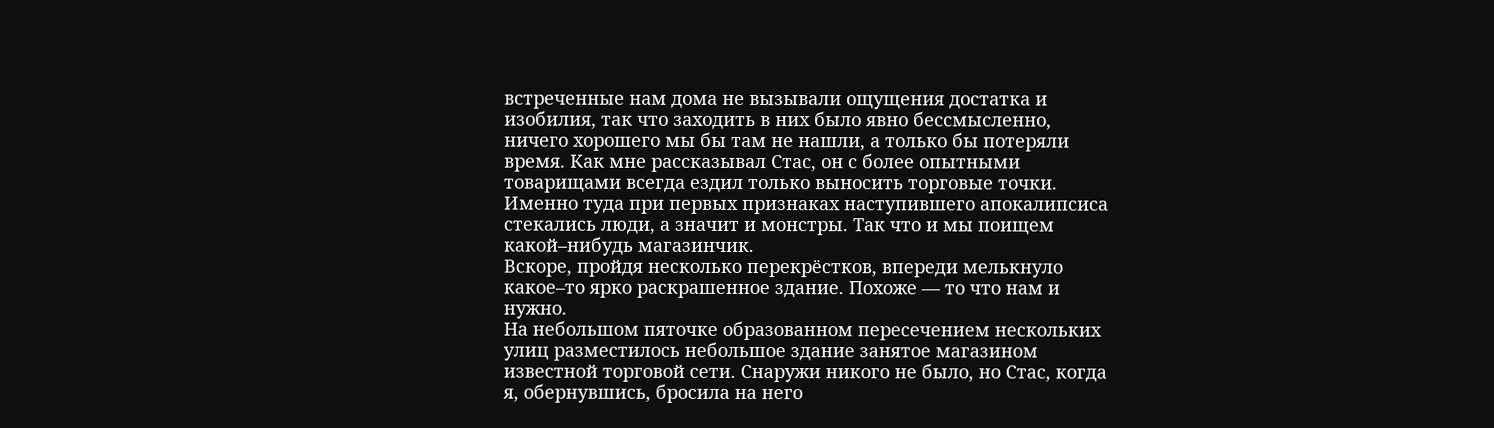встреченные нам дома не вызывали ощущения достатка и изобилия, так что заходить в них было явно бессмысленно, ничего хорошего мы бы там не нашли, а только бы потеряли время. Как мне рассказывал Стас, он с более опытными товарищами всегда ездил только выносить торговые точки. Именно туда при первых признаках наступившего апокалипсиса стекались люди, а значит и монстры. Так что и мы поищем какой–нибудь магазинчик.
Вскоре, пройдя несколько перекрёстков, впереди мелькнуло какое–то ярко раскрашенное здание. Похоже — то что нам и нужно.
На небольшом пяточке образованном пересечением нескольких улиц разместилось небольшое здание занятое магазином известной торговой сети. Снаружи никого не было, но Стас, когда я, обернувшись, бросила на него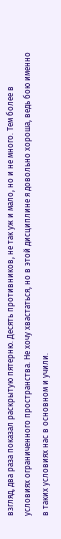взгляд, два раза показал раскрытую пятерню. Десять противников, не так уж и мало, но и не много. Тем более в условиях ограниченного пространства. Не хочу хвастаться, но в этой дисциплине я довольно хороша, ведь бою именно в таких условиях нас в основном и учили.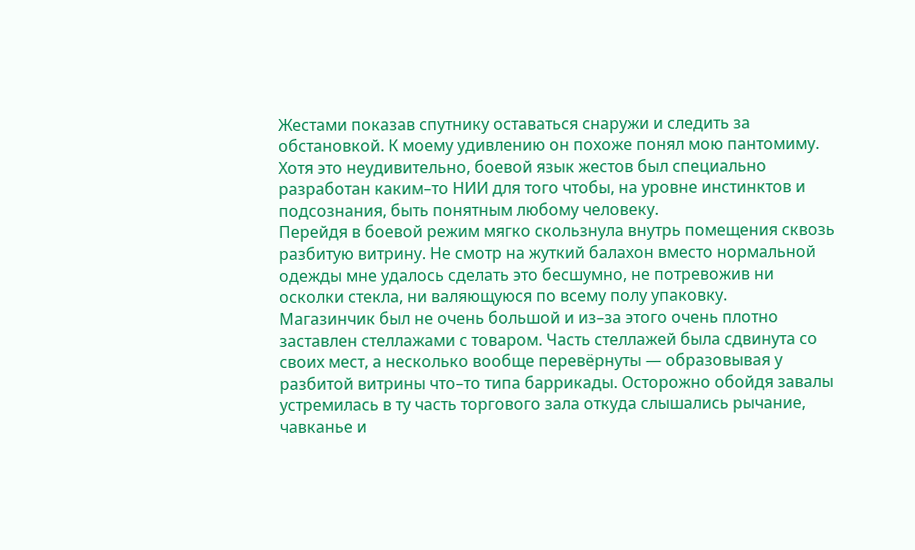Жестами показав спутнику оставаться снаружи и следить за обстановкой. К моему удивлению он похоже понял мою пантомиму. Хотя это неудивительно, боевой язык жестов был специально разработан каким–то НИИ для того чтобы, на уровне инстинктов и подсознания, быть понятным любому человеку.
Перейдя в боевой режим мягко скользнула внутрь помещения сквозь разбитую витрину. Не смотр на жуткий балахон вместо нормальной одежды мне удалось сделать это бесшумно, не потревожив ни осколки стекла, ни валяющуюся по всему полу упаковку.
Магазинчик был не очень большой и из–за этого очень плотно заставлен стеллажами с товаром. Часть стеллажей была сдвинута со своих мест, а несколько вообще перевёрнуты — образовывая у разбитой витрины что–то типа баррикады. Осторожно обойдя завалы устремилась в ту часть торгового зала откуда слышались рычание, чавканье и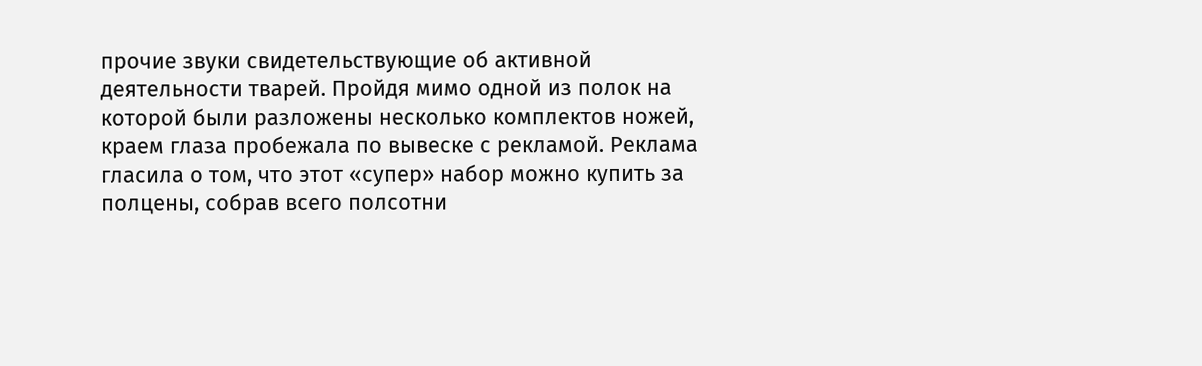прочие звуки свидетельствующие об активной деятельности тварей. Пройдя мимо одной из полок на которой были разложены несколько комплектов ножей, краем глаза пробежала по вывеске с рекламой. Реклама гласила о том, что этот «супер» набор можно купить за полцены, собрав всего полсотни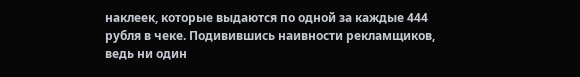наклеек, которые выдаются по одной за каждые 444 рубля в чеке. Подивившись наивности рекламщиков, ведь ни один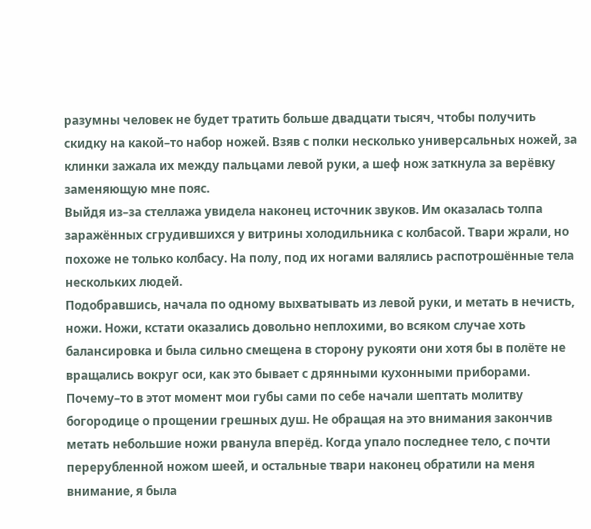разумны человек не будет тратить больше двадцати тысяч, чтобы получить скидку на какой–то набор ножей. Взяв с полки несколько универсальных ножей, за клинки зажала их между пальцами левой руки, а шеф нож заткнула за верёвку заменяющую мне пояс.
Выйдя из–за стеллажа увидела наконец источник звуков. Им оказалась толпа заражённых сгрудившихся у витрины холодильника с колбасой. Твари жрали, но похоже не только колбасу. На полу, под их ногами валялись распотрошённые тела нескольких людей.
Подобравшись, начала по одному выхватывать из левой руки, и метать в нечисть, ножи. Ножи, кстати оказались довольно неплохими, во всяком случае хоть балансировка и была сильно смещена в сторону рукояти они хотя бы в полёте не вращались вокруг оси, как это бывает с дрянными кухонными приборами. Почему–то в этот момент мои губы сами по себе начали шептать молитву богородице о прощении грешных душ. Не обращая на это внимания закончив метать небольшие ножи рванула вперёд. Когда упало последнее тело, с почти перерубленной ножом шеей, и остальные твари наконец обратили на меня внимание, я была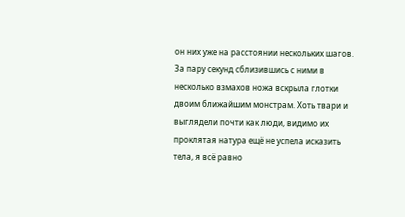он них уже на расстоянии нескольких шагов. За пару секунд сблизившись с ними в несколько взмахов ножа вскрыла глотки двоим ближайшим монстрам. Хоть твари и выглядели почти как люди, видимо их проклятая натура ещё не успела исказить тела, я всё равно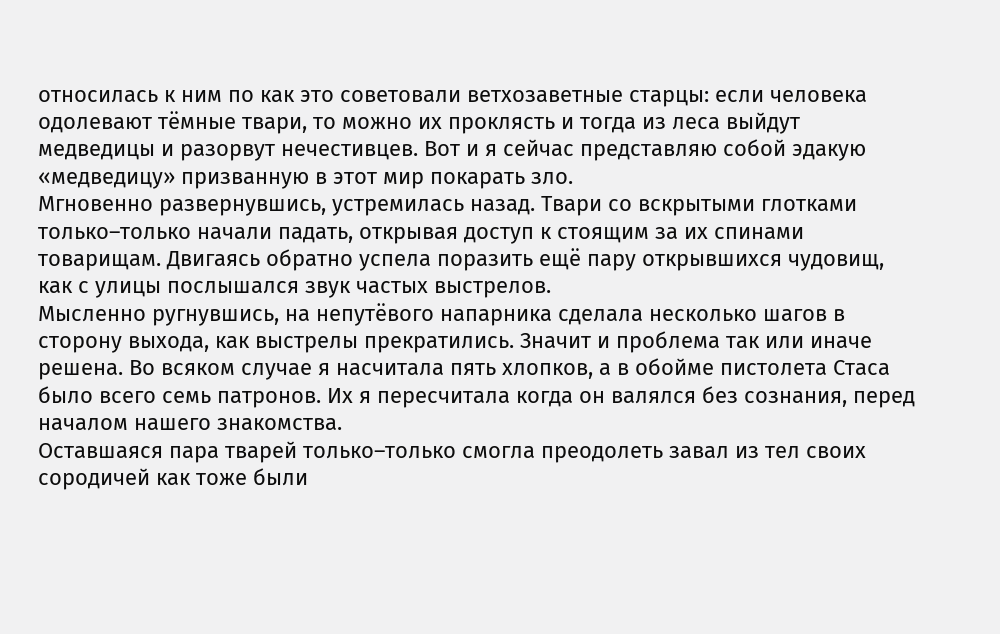относилась к ним по как это советовали ветхозаветные старцы: если человека одолевают тёмные твари, то можно их проклясть и тогда из леса выйдут медведицы и разорвут нечестивцев. Вот и я сейчас представляю собой эдакую «медведицу» призванную в этот мир покарать зло.
Мгновенно развернувшись, устремилась назад. Твари со вскрытыми глотками только–только начали падать, открывая доступ к стоящим за их спинами товарищам. Двигаясь обратно успела поразить ещё пару открывшихся чудовищ, как с улицы послышался звук частых выстрелов.
Мысленно ругнувшись, на непутёвого напарника сделала несколько шагов в сторону выхода, как выстрелы прекратились. Значит и проблема так или иначе решена. Во всяком случае я насчитала пять хлопков, а в обойме пистолета Стаса было всего семь патронов. Их я пересчитала когда он валялся без сознания, перед началом нашего знакомства.
Оставшаяся пара тварей только–только смогла преодолеть завал из тел своих сородичей как тоже были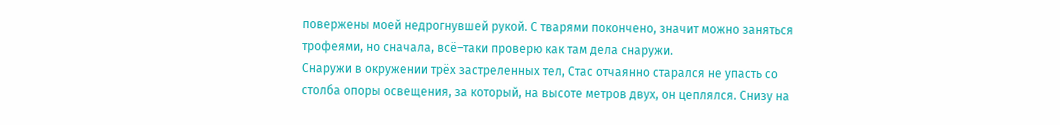повержены моей недрогнувшей рукой. С тварями покончено, значит можно заняться трофеями, но сначала, всё–таки проверю как там дела снаружи.
Снаружи в окружении трёх застреленных тел, Стас отчаянно старался не упасть со столба опоры освещения, за который, на высоте метров двух, он цеплялся. Снизу на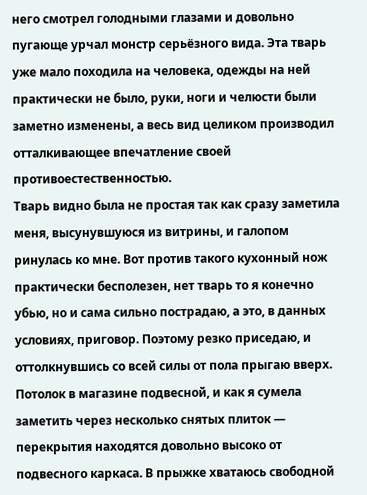него смотрел голодными глазами и довольно пугающе урчал монстр серьёзного вида. Эта тварь уже мало походила на человека, одежды на ней практически не было, руки, ноги и челюсти были заметно изменены, а весь вид целиком производил отталкивающее впечатление своей противоестественностью.
Тварь видно была не простая так как сразу заметила меня, высунувшуюся из витрины, и галопом ринулась ко мне. Вот против такого кухонный нож практически бесполезен, нет тварь то я конечно убью, но и сама сильно пострадаю, а это, в данных условиях, приговор. Поэтому резко приседаю, и оттолкнувшись со всей силы от пола прыгаю вверх. Потолок в магазине подвесной, и как я сумела заметить через несколько снятых плиток — перекрытия находятся довольно высоко от подвесного каркаса. В прыжке хватаюсь свободной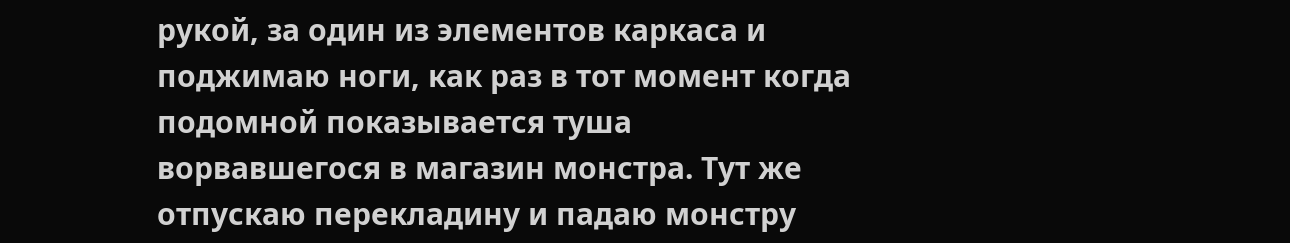рукой, за один из элементов каркаса и поджимаю ноги, как раз в тот момент когда подомной показывается туша ворвавшегося в магазин монстра. Тут же отпускаю перекладину и падаю монстру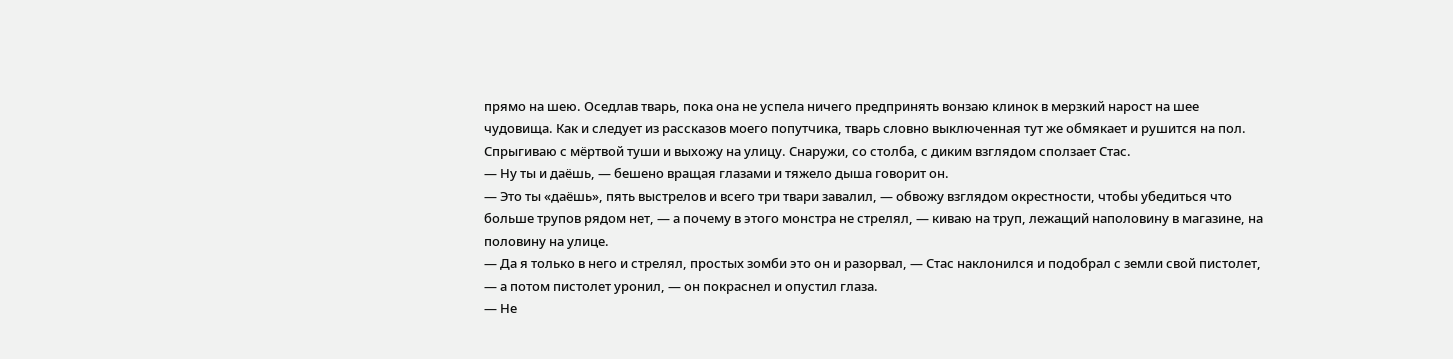прямо на шею. Оседлав тварь, пока она не успела ничего предпринять вонзаю клинок в мерзкий нарост на шее чудовища. Как и следует из рассказов моего попутчика, тварь словно выключенная тут же обмякает и рушится на пол.
Спрыгиваю с мёртвой туши и выхожу на улицу. Снаружи, со столба, с диким взглядом сползает Стас.
— Ну ты и даёшь, — бешено вращая глазами и тяжело дыша говорит он.
— Это ты «даёшь», пять выстрелов и всего три твари завалил, — обвожу взглядом окрестности, чтобы убедиться что больше трупов рядом нет, — а почему в этого монстра не стрелял, — киваю на труп, лежащий наполовину в магазине, на половину на улице.
— Да я только в него и стрелял, простых зомби это он и разорвал, — Стас наклонился и подобрал с земли свой пистолет, — а потом пистолет уронил, — он покраснел и опустил глаза.
— Не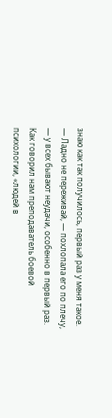знаю как так получилось, первый раз у меня такое.
— Ладно не переживай, — похлопала его по плечу, — у всех бывают неудачи, особенно в первый раз.
Как говорил нам преподаватель боевой психологии, «людей в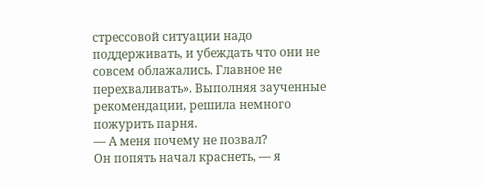стрессовой ситуации надо поддерживать, и убеждать что они не совсем облажались. Главное не перехваливать». Выполняя заученные рекомендации, решила немного пожурить парня.
— А меня почему не позвал?
Он попять начал краснеть, — я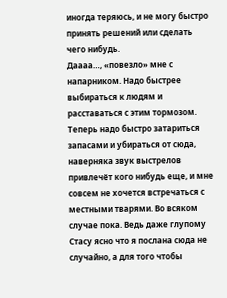иногда теряюсь, и не могу быстро принять решений или сделать чего нибудь.
Даааа…, «повезло» мне с напарником. Надо быстрее выбираться к людям и расставаться с этим тормозом.
Теперь надо быстро затариться запасами и убираться от сюда, наверняка звук выстрелов привлечёт кого нибудь еще, и мне совсем не хочется встречаться с местными тварями. Во всяком случае пока. Ведь даже глупому Стасу ясно что я послана сюда не случайно, а для того чтобы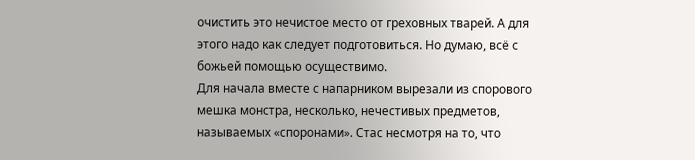очистить это нечистое место от греховных тварей. А для этого надо как следует подготовиться. Но думаю, всё с божьей помощью осуществимо.
Для начала вместе с напарником вырезали из спорового мешка монстра, несколько, нечестивых предметов, называемых «споронами». Стас несмотря на то, что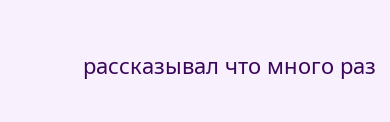рассказывал что много раз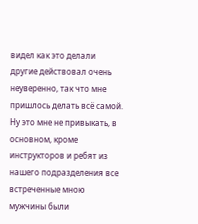видел как это делали другие действовал очень неуверенно, так что мне пришлось делать всё самой. Ну это мне не привыкать, в основном, кроме инструкторов и ребят из нашего подразделения все встреченные мною мужчины были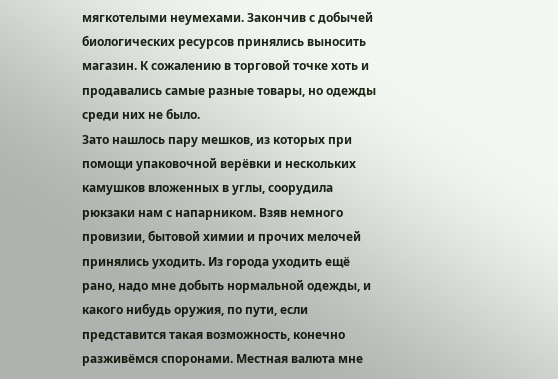мягкотелыми неумехами. Закончив с добычей биологических ресурсов принялись выносить магазин. К сожалению в торговой точке хоть и продавались самые разные товары, но одежды среди них не было.
Зато нашлось пару мешков, из которых при помощи упаковочной верёвки и нескольких камушков вложенных в углы, соорудила рюкзаки нам с напарником. Взяв немного провизии, бытовой химии и прочих мелочей принялись уходить. Из города уходить ещё рано, надо мне добыть нормальной одежды, и какого нибудь оружия, по пути, если представится такая возможность, конечно разживёмся споронами. Местная валюта мне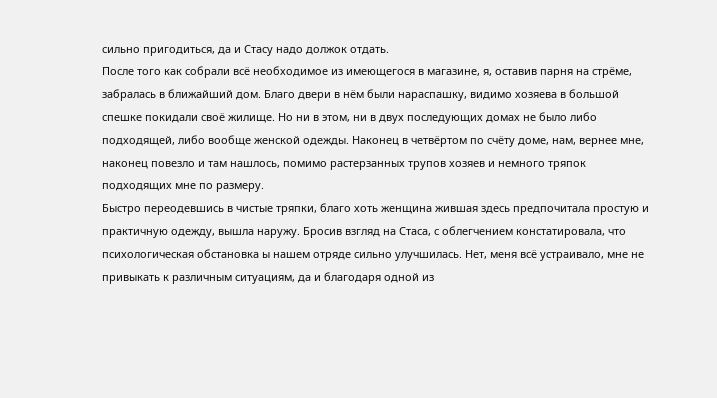сильно пригодиться, да и Стасу надо должок отдать.
После того как собрали всё необходимое из имеющегося в магазине, я, оставив парня на стрёме, забралась в ближайший дом. Благо двери в нём были нараспашку, видимо хозяева в большой спешке покидали своё жилище. Но ни в этом, ни в двух последующих домах не было либо подходящей, либо вообще женской одежды. Наконец в четвёртом по счёту доме, нам, вернее мне, наконец повезло и там нашлось, помимо растерзанных трупов хозяев и немного тряпок подходящих мне по размеру.
Быстро переодевшись в чистые тряпки, благо хоть женщина жившая здесь предпочитала простую и практичную одежду, вышла наружу. Бросив взгляд на Стаса, с облегчением констатировала, что психологическая обстановка ы нашем отряде сильно улучшилась. Нет, меня всё устраивало, мне не привыкать к различным ситуациям, да и благодаря одной из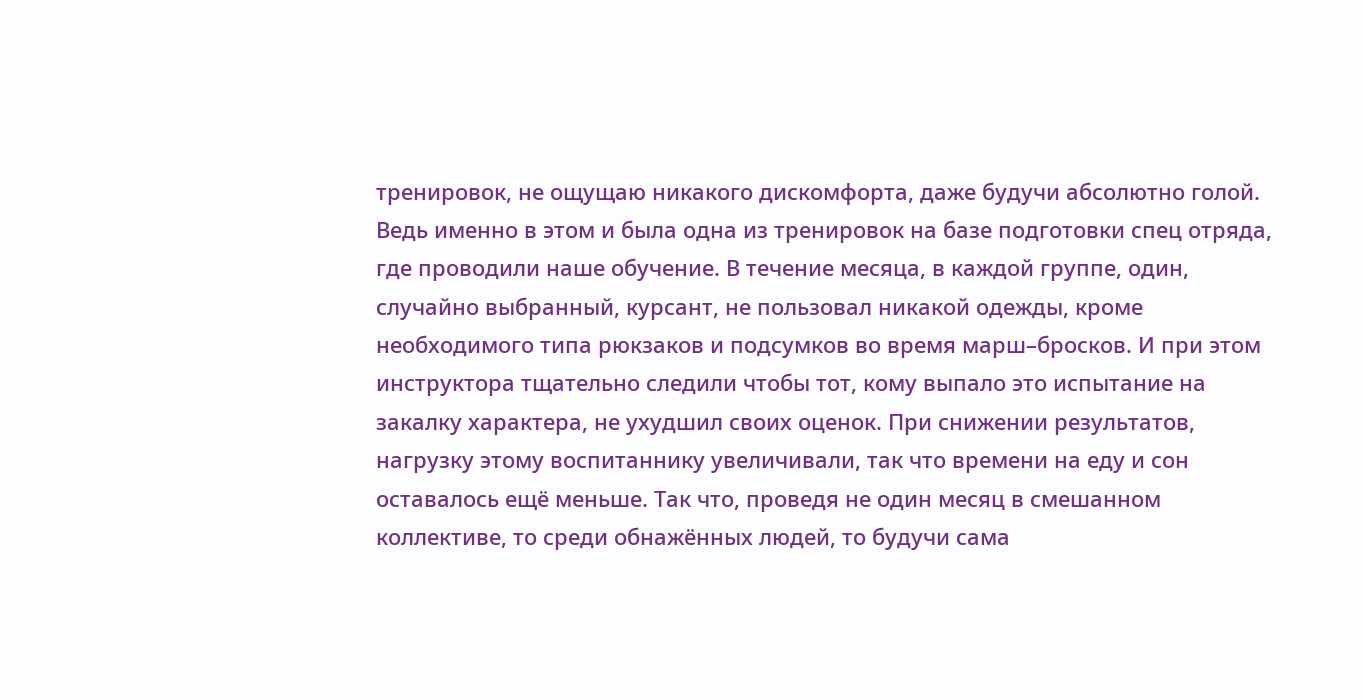тренировок, не ощущаю никакого дискомфорта, даже будучи абсолютно голой. Ведь именно в этом и была одна из тренировок на базе подготовки спец отряда, где проводили наше обучение. В течение месяца, в каждой группе, один, случайно выбранный, курсант, не пользовал никакой одежды, кроме необходимого типа рюкзаков и подсумков во время марш–бросков. И при этом инструктора тщательно следили чтобы тот, кому выпало это испытание на закалку характера, не ухудшил своих оценок. При снижении результатов, нагрузку этому воспитаннику увеличивали, так что времени на еду и сон оставалось ещё меньше. Так что, проведя не один месяц в смешанном коллективе, то среди обнажённых людей, то будучи сама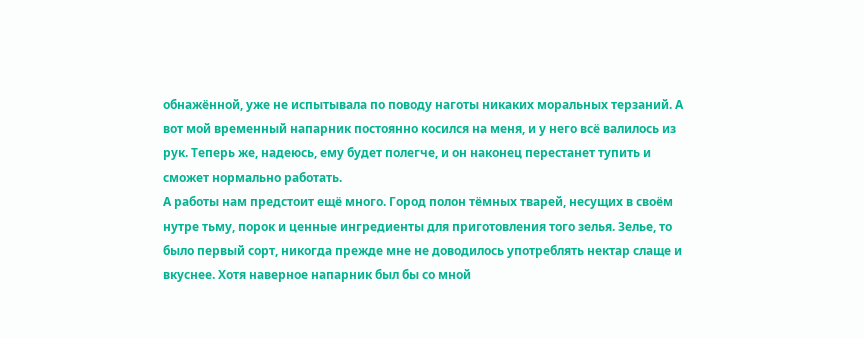обнажённой, уже не испытывала по поводу наготы никаких моральных терзаний. А вот мой временный напарник постоянно косился на меня, и у него всё валилось из рук. Теперь же, надеюсь, ему будет полегче, и он наконец перестанет тупить и сможет нормально работать.
А работы нам предстоит ещё много. Город полон тёмных тварей, несущих в своём нутре тьму, порок и ценные ингредиенты для приготовления того зелья. Зелье, то было первый сорт, никогда прежде мне не доводилось употреблять нектар слаще и вкуснее. Хотя наверное напарник был бы со мной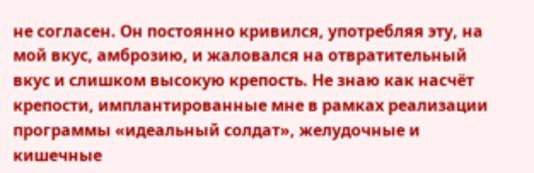не согласен. Он постоянно кривился, употребляя эту, на мой вкус, амброзию, и жаловался на отвратительный вкус и слишком высокую крепость. Не знаю как насчёт крепости, имплантированные мне в рамках реализации программы «идеальный солдат», желудочные и кишечные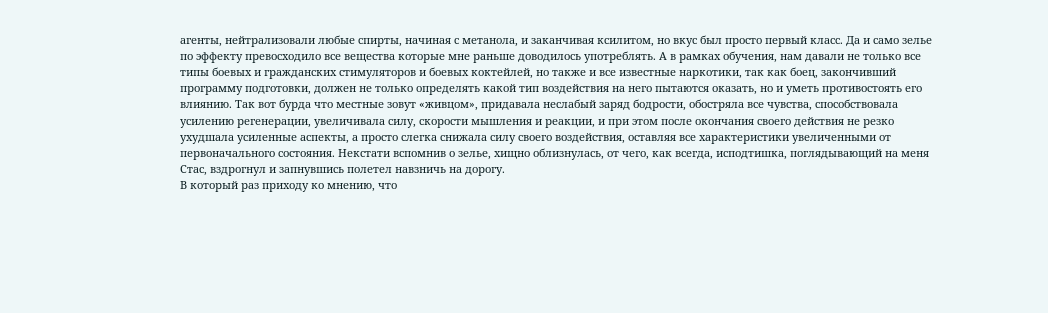агенты, нейтрализовали любые спирты, начиная с метанола, и заканчивая ксилитом, но вкус был просто первый класс. Да и само зелье по эффекту превосходило все вещества которые мне раньше доводилось употреблять. А в рамках обучения, нам давали не только все типы боевых и гражданских стимуляторов и боевых коктейлей, но также и все известные наркотики, так как боец, закончивший программу подготовки, должен не только определять какой тип воздействия на него пытаются оказать, но и уметь противостоять его влиянию. Так вот бурда что местные зовут «живцом», придавала неслабый заряд бодрости, обостряла все чувства, способствовала усилению регенерации, увеличивала силу, скорости мышления и реакции, и при этом после окончания своего действия не резко ухудшала усиленные аспекты, а просто слегка снижала силу своего воздействия, оставляя все характеристики увеличенными от первоначального состояния. Некстати вспомнив о зелье, хищно облизнулась, от чего, как всегда, исподтишка, поглядывающий на меня Стас, вздрогнул и запнувшись полетел навзничь на дорогу.
В который раз приходу ко мнению, что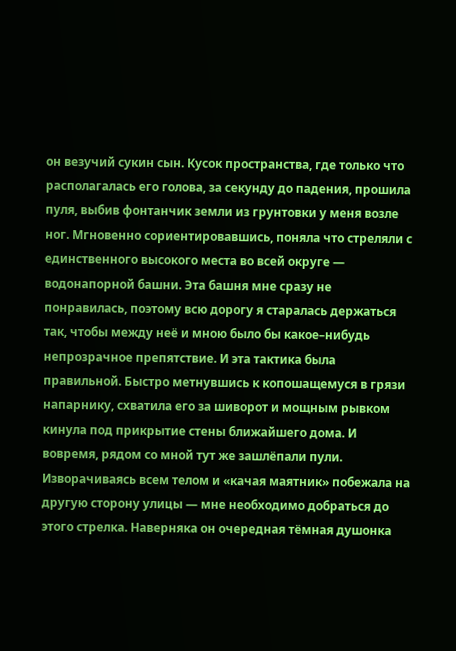он везучий сукин сын. Кусок пространства, где только что располагалась его голова, за секунду до падения, прошила пуля, выбив фонтанчик земли из грунтовки у меня возле ног. Мгновенно сориентировавшись, поняла что стреляли с единственного высокого места во всей округе — водонапорной башни. Эта башня мне сразу не понравилась, поэтому всю дорогу я старалась держаться так, чтобы между неё и мною было бы какое–нибудь непрозрачное препятствие. И эта тактика была правильной. Быстро метнувшись к копошащемуся в грязи напарнику, схватила его за шиворот и мощным рывком кинула под прикрытие стены ближайшего дома. И вовремя, рядом со мной тут же зашлёпали пули. Изворачиваясь всем телом и «качая маятник» побежала на другую сторону улицы — мне необходимо добраться до этого стрелка. Наверняка он очередная тёмная душонка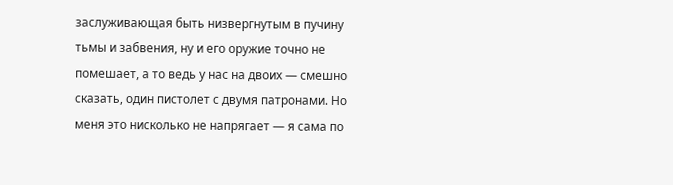заслуживающая быть низвергнутым в пучину тьмы и забвения, ну и его оружие точно не помешает, а то ведь у нас на двоих — смешно сказать, один пистолет с двумя патронами. Но меня это нисколько не напрягает — я сама по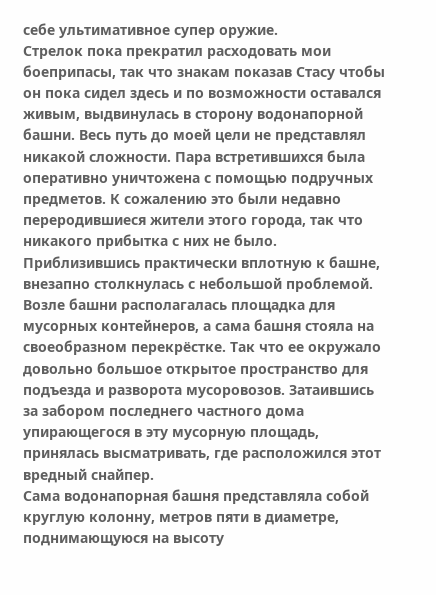себе ультимативное супер оружие.
Стрелок пока прекратил расходовать мои боеприпасы, так что знакам показав Стасу чтобы он пока сидел здесь и по возможности оставался живым, выдвинулась в сторону водонапорной башни. Весь путь до моей цели не представлял никакой сложности. Пара встретившихся была оперативно уничтожена с помощью подручных предметов. К сожалению это были недавно переродившиеся жители этого города, так что никакого прибытка с них не было.
Приблизившись практически вплотную к башне, внезапно столкнулась с небольшой проблемой. Возле башни располагалась площадка для мусорных контейнеров, а сама башня стояла на своеобразном перекрёстке. Так что ее окружало довольно большое открытое пространство для подъезда и разворота мусоровозов. Затаившись за забором последнего частного дома упирающегося в эту мусорную площадь, принялась высматривать, где расположился этот вредный снайпер.
Сама водонапорная башня представляла собой круглую колонну, метров пяти в диаметре, поднимающуюся на высоту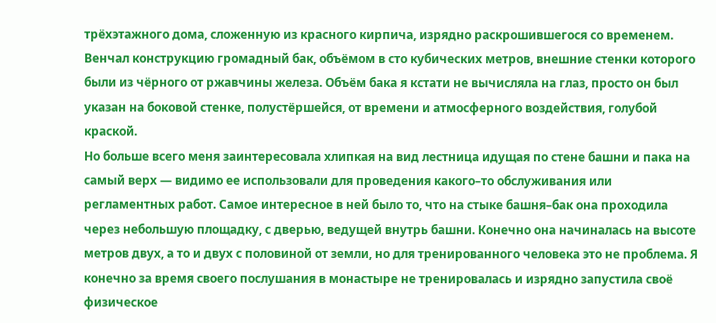трёхэтажного дома, сложенную из красного кирпича, изрядно раскрошившегося со временем. Венчал конструкцию громадный бак, объёмом в сто кубических метров, внешние стенки которого были из чёрного от ржавчины железа. Объём бака я кстати не вычисляла на глаз, просто он был указан на боковой стенке, полустёршейся, от времени и атмосферного воздействия, голубой краской.
Но больше всего меня заинтересовала хлипкая на вид лестница идущая по стене башни и пака на самый верх — видимо ее использовали для проведения какого–то обслуживания или регламентных работ. Самое интересное в ней было то, что на стыке башня–бак она проходила через небольшую площадку, с дверью, ведущей внутрь башни. Конечно она начиналась на высоте метров двух, а то и двух с половиной от земли, но для тренированного человека это не проблема. Я конечно за время своего послушания в монастыре не тренировалась и изрядно запустила своё физическое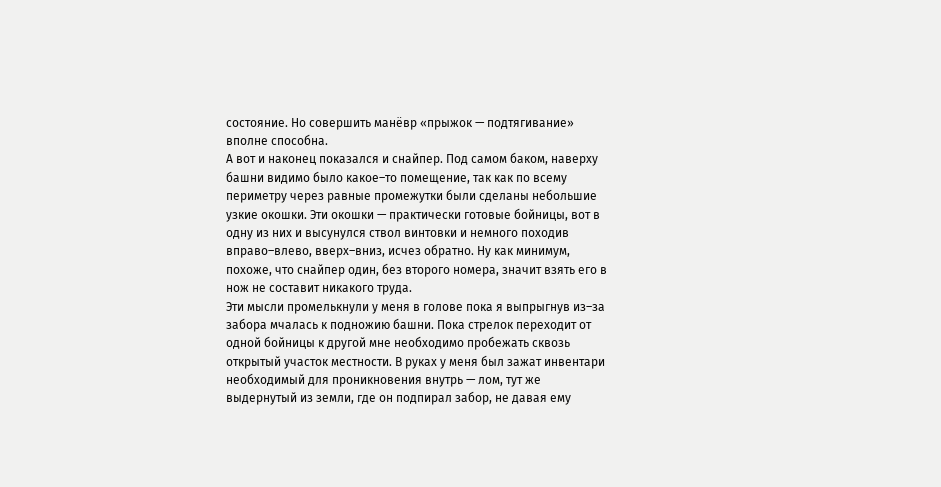состояние. Но совершить манёвр «прыжок — подтягивание» вполне способна.
А вот и наконец показался и снайпер. Под самом баком, наверху башни видимо было какое–то помещение, так как по всему периметру через равные промежутки были сделаны небольшие узкие окошки. Эти окошки — практически готовые бойницы, вот в одну из них и высунулся ствол винтовки и немного походив вправо–влево, вверх–вниз, исчез обратно. Ну как минимум, похоже, что снайпер один, без второго номера, значит взять его в нож не составит никакого труда.
Эти мысли промелькнули у меня в голове пока я выпрыгнув из–за забора мчалась к подножию башни. Пока стрелок переходит от одной бойницы к другой мне необходимо пробежать сквозь открытый участок местности. В руках у меня был зажат инвентари необходимый для проникновения внутрь — лом, тут же выдернутый из земли, где он подпирал забор, не давая ему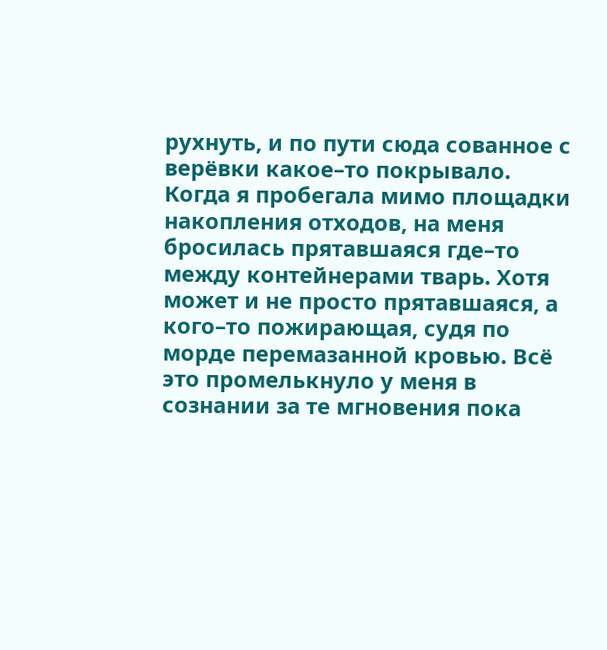рухнуть, и по пути сюда сованное с верёвки какое–то покрывало.
Когда я пробегала мимо площадки накопления отходов, на меня бросилась прятавшаяся где–то между контейнерами тварь. Хотя может и не просто прятавшаяся, а кого–то пожирающая, судя по морде перемазанной кровью. Всё это промелькнуло у меня в сознании за те мгновения пока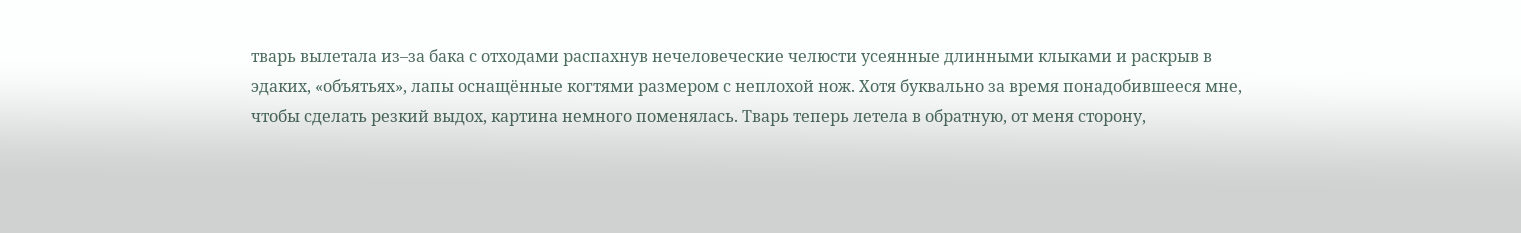тварь вылетала из–за бака с отходами распахнув нечеловеческие челюсти усеянные длинными клыками и раскрыв в эдаких, «объятьях», лапы оснащённые когтями размером с неплохой нож. Хотя буквально за время понадобившееся мне, чтобы сделать резкий выдох, картина немного поменялась. Тварь теперь летела в обратную, от меня сторону,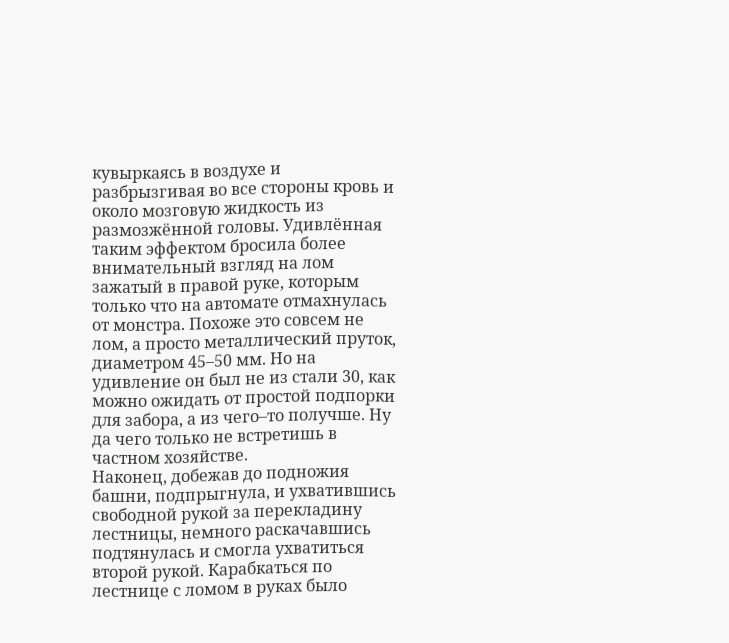кувыркаясь в воздухе и разбрызгивая во все стороны кровь и около мозговую жидкость из размозжённой головы. Удивлённая таким эффектом бросила более внимательный взгляд на лом зажатый в правой руке, которым только что на автомате отмахнулась от монстра. Похоже это совсем не лом, а просто металлический пруток, диаметром 45–50 мм. Но на удивление он был не из стали 30, как можно ожидать от простой подпорки для забора, а из чего–то получше. Ну да чего только не встретишь в частном хозяйстве.
Наконец, добежав до подножия башни, подпрыгнула, и ухватившись свободной рукой за перекладину лестницы, немного раскачавшись подтянулась и смогла ухватиться второй рукой. Карабкаться по лестнице с ломом в руках было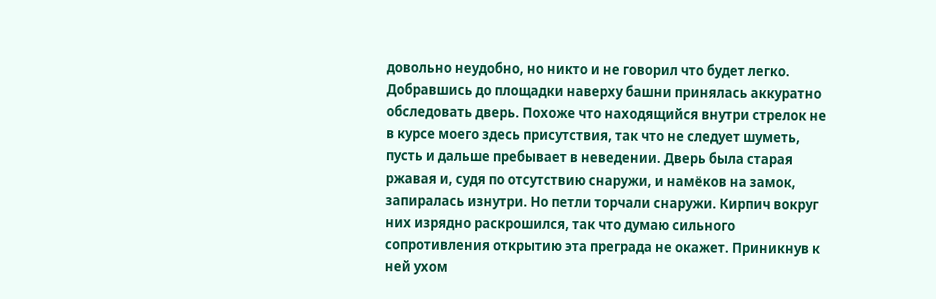довольно неудобно, но никто и не говорил что будет легко.
Добравшись до площадки наверху башни принялась аккуратно обследовать дверь. Похоже что находящийся внутри стрелок не в курсе моего здесь присутствия, так что не следует шуметь, пусть и дальше пребывает в неведении. Дверь была старая ржавая и, судя по отсутствию снаружи, и намёков на замок, запиралась изнутри. Но петли торчали снаружи. Кирпич вокруг них изрядно раскрошился, так что думаю сильного сопротивления открытию эта преграда не окажет. Приникнув к ней ухом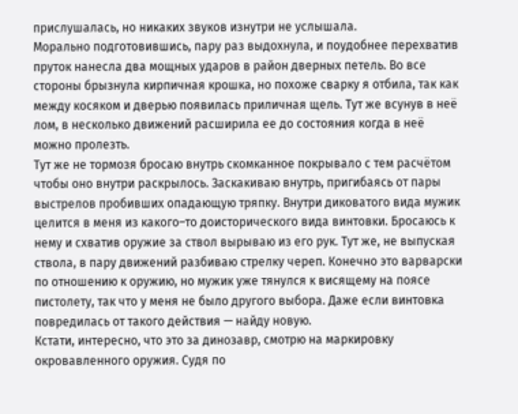прислушалась, но никаких звуков изнутри не услышала.
Морально подготовившись, пару раз выдохнула, и поудобнее перехватив пруток нанесла два мощных ударов в район дверных петель. Во все стороны брызнула кирпичная крошка, но похоже сварку я отбила, так как между косяком и дверью появилась приличная щель. Тут же всунув в неё лом, в несколько движений расширила ее до состояния когда в неё можно пролезть.
Тут же не тормозя бросаю внутрь скомканное покрывало с тем расчётом чтобы оно внутри раскрылось. Заскакиваю внутрь, пригибаясь от пары выстрелов пробивших опадающую тряпку. Внутри диковатого вида мужик целится в меня из какого–то доисторического вида винтовки. Бросаюсь к нему и схватив оружие за ствол вырываю из его рук. Тут же, не выпуская ствола, в пару движений разбиваю стрелку череп. Конечно это варварски по отношению к оружию, но мужик уже тянулся к висящему на поясе пистолету, так что у меня не было другого выбора. Даже если винтовка повредилась от такого действия — найду новую.
Кстати, интересно, что это за динозавр, смотрю на маркировку окровавленного оружия. Судя по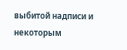выбитой надписи и некоторым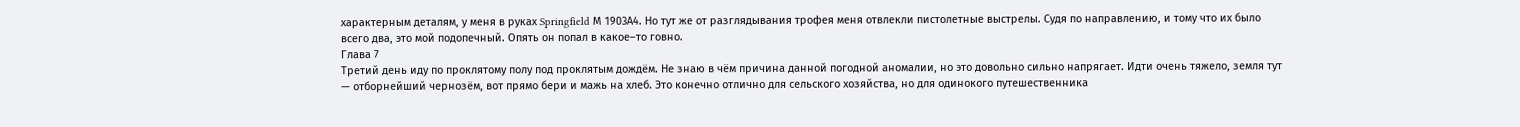характерным деталям, у меня в руках Springfield М 1903А4. Но тут же от разглядывания трофея меня отвлекли пистолетные выстрелы. Судя по направлению, и тому что их было всего два, это мой подопечный. Опять он попал в какое–то говно.
Глава 7
Третий день иду по проклятому полу под проклятым дождём. Не знаю в чём причина данной погодной аномалии, но это довольно сильно напрягает. Идти очень тяжело, земля тут — отборнейший чернозём, вот прямо бери и мажь на хлеб. Это конечно отлично для сельского хозяйства, но для одинокого путешественника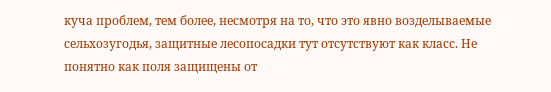куча проблем, тем более, несмотря на то, что это явно возделываемые сельхозугодья, защитные лесопосадки тут отсутствуют как класс. Не понятно как поля защищены от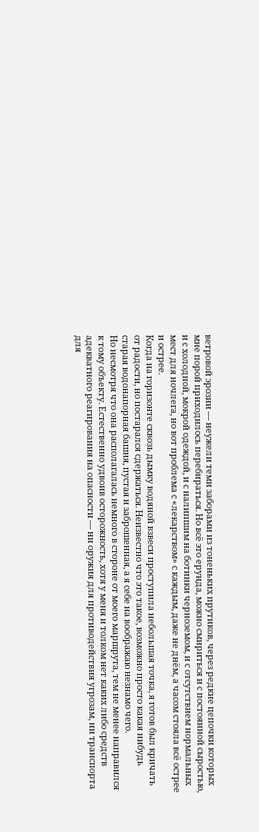ветровой эрозии — неужели теми заборами из тоненьких прутиков, через редкие цепочки которых мне порой приходилось перебираться. Но всё это ерунда, можно смириться и с постоянной сыростью, и с холодной, мокрой одеждой, и с налипшим на ботинки черноземом, и с отсутствием нормальных мест для ночлега, но вот проблема с «лекарством» с каждым, даже не днём, а часом стояла всё острее и острее.
Когда на горизонте сквозь дымку водяной взвеси проступила небольшая точка, я готов был кричать от радости, но постарался сдержаться. Неизвестно что это такое, возможно просто какая нибудь старая водонапорная башня, пустая и заброшенная, а я себе на воображаю незнамо чего.
Но несмотря что она располагалась немного в стороне от моего маршрута, тем не менее направился к тому объекту. Естественно удвоив осторожность, хотя у меня и толком нет каких либо средств адекватного реагирования на опасности — ни оружия для противодействия угрозам, ни транспорта для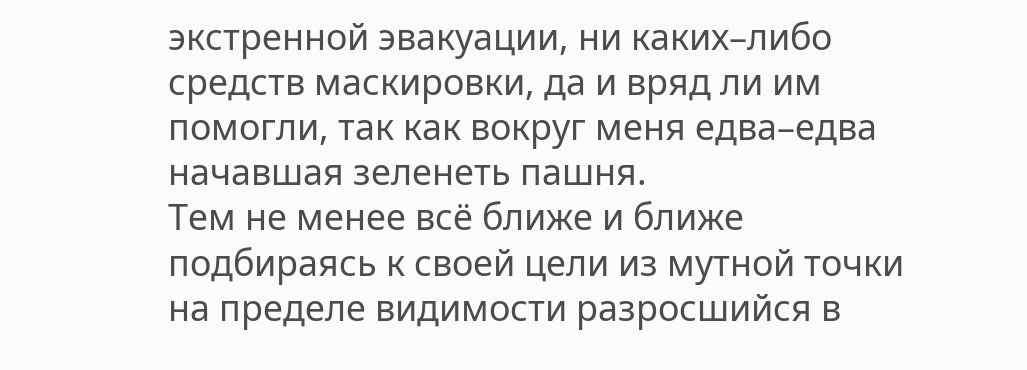экстренной эвакуации, ни каких–либо средств маскировки, да и вряд ли им помогли, так как вокруг меня едва–едва начавшая зеленеть пашня.
Тем не менее всё ближе и ближе подбираясь к своей цели из мутной точки на пределе видимости разросшийся в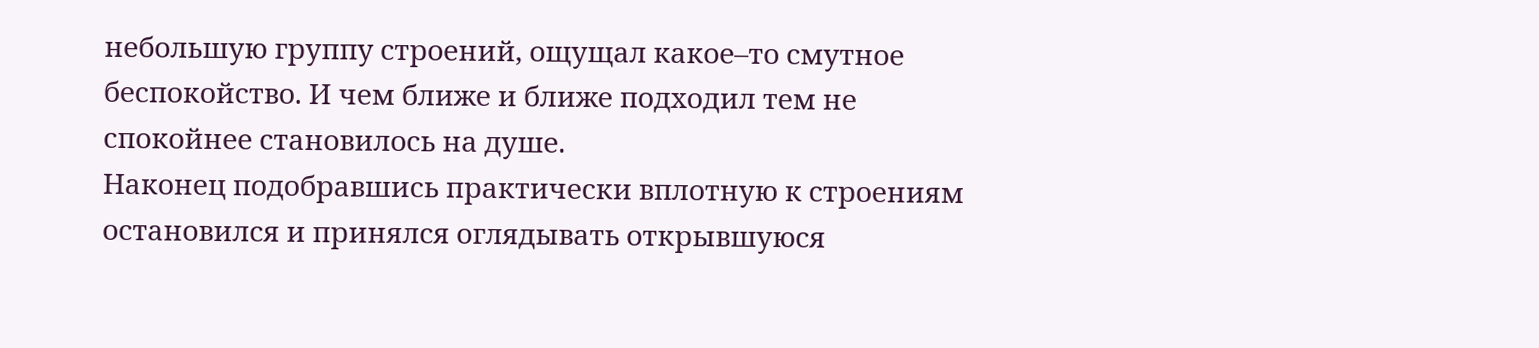небольшую группу строений, ощущал какое–то смутное беспокойство. И чем ближе и ближе подходил тем не спокойнее становилось на душе.
Наконец подобравшись практически вплотную к строениям остановился и принялся оглядывать открывшуюся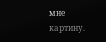мне картину.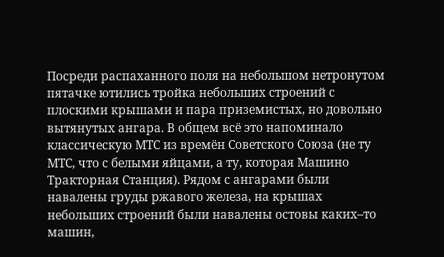Посреди распаханного поля на небольшом нетронутом пятачке ютились тройка небольших строений с плоскими крышами и пара приземистых, но довольно вытянутых ангара. В общем всё это напоминало классическую МТС из времён Советского Союза (не ту МТС, что с белыми яйцами, а ту, которая Машино Тракторная Станция). Рядом с ангарами были навалены груды ржавого железа, на крышах небольших строений были навалены остовы каких–то машин,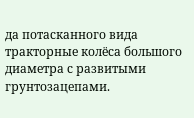да потасканного вида тракторные колёса большого диаметра с развитыми грунтозацепами.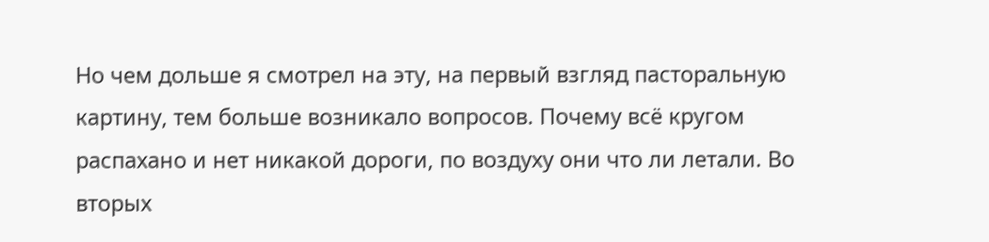Но чем дольше я смотрел на эту, на первый взгляд пасторальную картину, тем больше возникало вопросов. Почему всё кругом распахано и нет никакой дороги, по воздуху они что ли летали. Во вторых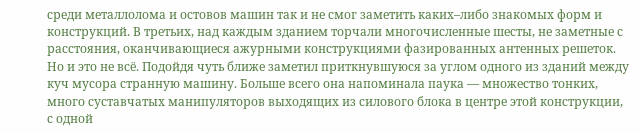среди металлолома и остовов машин так и не смог заметить каких–либо знакомых форм и конструкций. В третьих, над каждым зданием торчали многочисленные шесты, не заметные с расстояния, оканчивающиеся ажурными конструкциями фазированных антенных решеток. Но и это не всё. Подойдя чуть ближе заметил приткнувшуюся за углом одного из зданий между куч мусора странную машину. Больше всего она напоминала паука — множество тонких, много суставчатых манипуляторов выходящих из силового блока в центре этой конструкции, с одной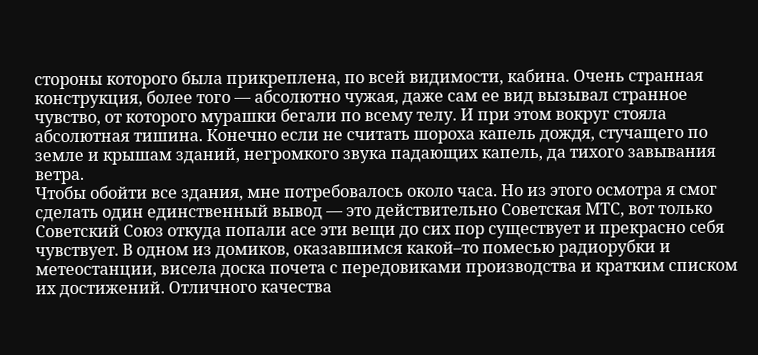стороны которого была прикреплена, по всей видимости, кабина. Очень странная конструкция, более того — абсолютно чужая, даже сам ее вид вызывал странное чувство, от которого мурашки бегали по всему телу. И при этом вокруг стояла абсолютная тишина. Конечно если не считать шороха капель дождя, стучащего по земле и крышам зданий, негромкого звука падающих капель, да тихого завывания ветра.
Чтобы обойти все здания, мне потребовалось около часа. Но из этого осмотра я смог сделать один единственный вывод — это действительно Советская МТС, вот только Советский Союз откуда попали асе эти вещи до сих пор существует и прекрасно себя чувствует. В одном из домиков, оказавшимся какой–то помесью радиорубки и метеостанции, висела доска почета с передовиками производства и кратким списком их достижений. Отличного качества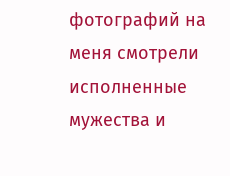фотографий на меня смотрели исполненные мужества и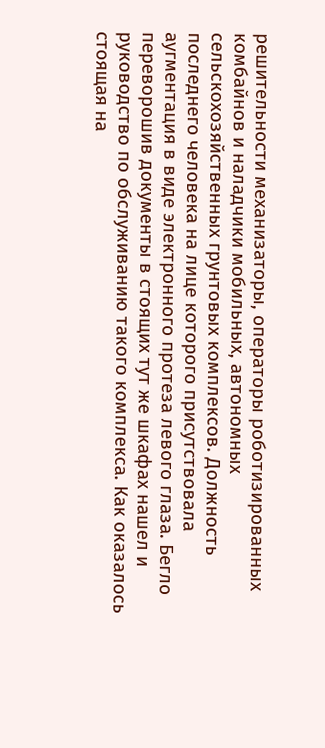решительности механизаторы, операторы роботизированных комбайнов и наладчики мобильных, автономных сельскохозяйственных грунтовых комплексов. Должность последнего человека на лице которого присутствовала аугментация в виде электронного протеза левого глаза. Бегло переворошив документы в стоящих тут же шкафах нашел и руководство по обслуживанию такого комплекса. Как оказалось стоящая на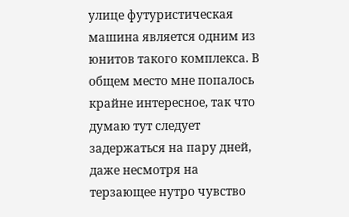улице футуристическая машина является одним из юнитов такого комплекса. В общем место мне попалось крайне интересное, так что думаю тут следует задержаться на пару дней, даже несмотря на терзающее нутро чувство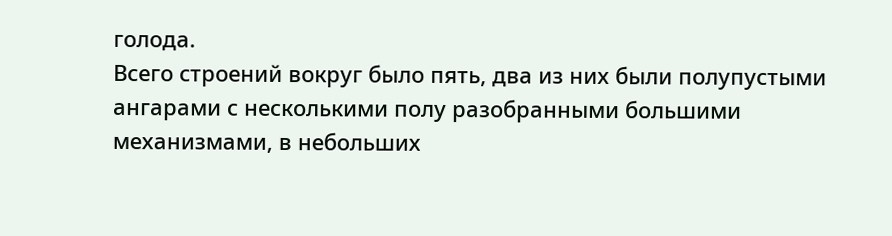голода.
Всего строений вокруг было пять, два из них были полупустыми ангарами с несколькими полу разобранными большими механизмами, в небольших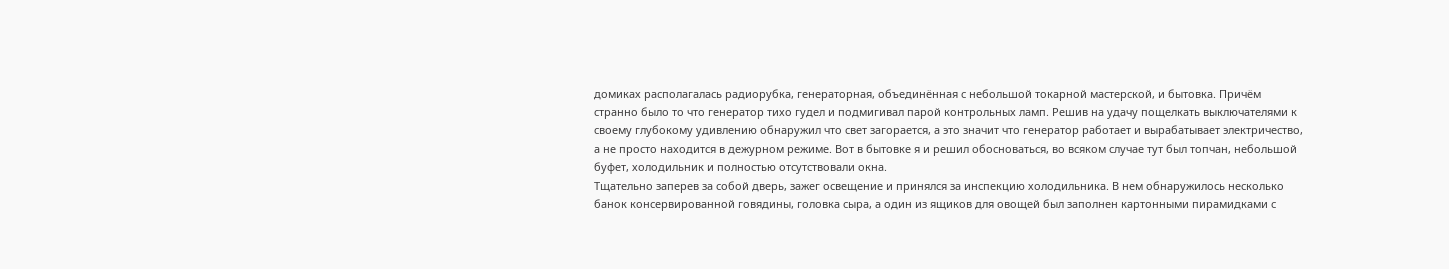домиках располагалась радиорубка, генераторная, объединённая с небольшой токарной мастерской, и бытовка. Причём странно было то что генератор тихо гудел и подмигивал парой контрольных ламп. Решив на удачу пощелкать выключателями к своему глубокому удивлению обнаружил что свет загорается, а это значит что генератор работает и вырабатывает электричество, а не просто находится в дежурном режиме. Вот в бытовке я и решил обосноваться, во всяком случае тут был топчан, небольшой буфет, холодильник и полностью отсутствовали окна.
Тщательно заперев за собой дверь, зажег освещение и принялся за инспекцию холодильника. В нем обнаружилось несколько банок консервированной говядины, головка сыра, а один из ящиков для овощей был заполнен картонными пирамидками с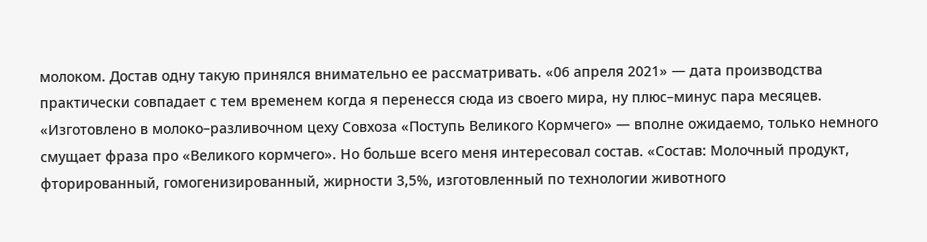молоком. Достав одну такую принялся внимательно ее рассматривать. «06 апреля 2021» — дата производства практически совпадает с тем временем когда я перенесся сюда из своего мира, ну плюс–минус пара месяцев. «Изготовлено в молоко–разливочном цеху Совхоза «Поступь Великого Кормчего» — вполне ожидаемо, только немного смущает фраза про «Великого кормчего». Но больше всего меня интересовал состав. «Состав: Молочный продукт, фторированный, гомогенизированный, жирности 3,5%, изготовленный по технологии животного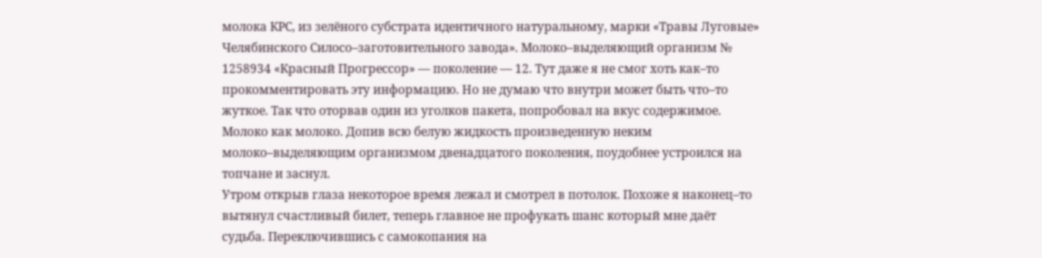молока КРС, из зелёного субстрата идентичного натуральному, марки «Травы Луговые» Челябинского Силосо–заготовительного завода». Молоко–выделяющий организм № 1258934 «Красный Прогрессор» — поколение — 12. Тут даже я не смог хоть как–то прокомментировать эту информацию. Но не думаю что внутри может быть что–то жуткое. Так что оторвав один из уголков пакета, попробовал на вкус содержимое. Молоко как молоко. Допив всю белую жидкость произведенную неким молоко–выделяющим организмом двенадцатого поколения, поудобнее устроился на топчане и заснул.
Утром открыв глаза некоторое время лежал и смотрел в потолок. Похоже я наконец–то вытянул счастливый билет, теперь главное не профукать шанс который мне даёт судьба. Переключившись с самокопания на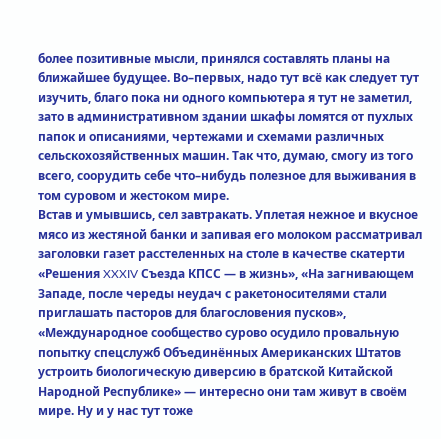более позитивные мысли, принялся составлять планы на ближайшее будущее. Во–первых, надо тут всё как следует тут изучить, благо пока ни одного компьютера я тут не заметил, зато в административном здании шкафы ломятся от пухлых папок и описаниями, чертежами и схемами различных сельскохозяйственных машин. Так что, думаю, смогу из того всего, соорудить себе что–нибудь полезное для выживания в том суровом и жестоком мире.
Встав и умывшись, сел завтракать. Уплетая нежное и вкусное мясо из жестяной банки и запивая его молоком рассматривал заголовки газет расстеленных на столе в качестве скатерти «Решения XXXIV Съезда КПСС — в жизнь», «На загнивающем Западе, после череды неудач с ракетоносителями стали приглашать пасторов для благословения пусков», «Международное сообщество сурово осудило провальную попытку спецслужб Объединённых Американских Штатов устроить биологическую диверсию в братской Китайской Народной Республике» — интересно они там живут в своём мире. Ну и у нас тут тоже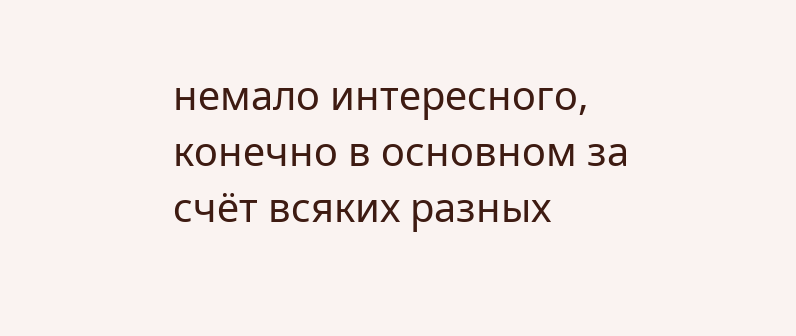немало интересного, конечно в основном за счёт всяких разных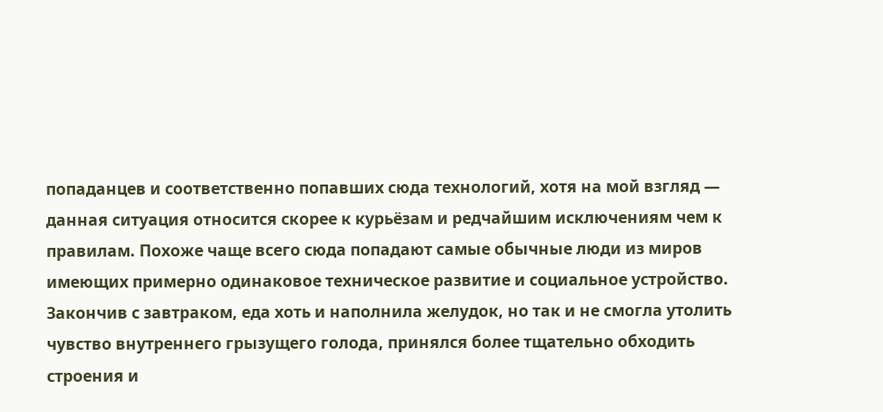попаданцев и соответственно попавших сюда технологий, хотя на мой взгляд — данная ситуация относится скорее к курьёзам и редчайшим исключениям чем к правилам. Похоже чаще всего сюда попадают самые обычные люди из миров имеющих примерно одинаковое техническое развитие и социальное устройство.
Закончив с завтраком, еда хоть и наполнила желудок, но так и не смогла утолить чувство внутреннего грызущего голода, принялся более тщательно обходить строения и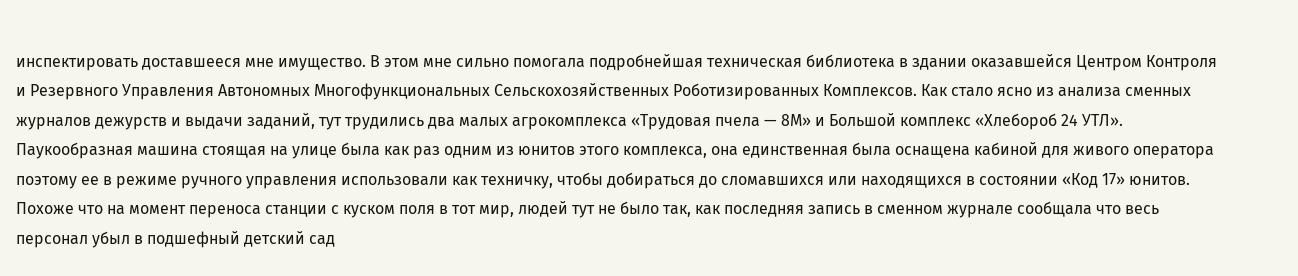инспектировать доставшееся мне имущество. В этом мне сильно помогала подробнейшая техническая библиотека в здании оказавшейся Центром Контроля и Резервного Управления Автономных Многофункциональных Сельскохозяйственных Роботизированных Комплексов. Как стало ясно из анализа сменных журналов дежурств и выдачи заданий, тут трудились два малых агрокомплекса «Трудовая пчела — 8М» и Большой комплекс «Хлебороб 24 УТЛ». Паукообразная машина стоящая на улице была как раз одним из юнитов этого комплекса, она единственная была оснащена кабиной для живого оператора поэтому ее в режиме ручного управления использовали как техничку, чтобы добираться до сломавшихся или находящихся в состоянии «Код 17» юнитов. Похоже что на момент переноса станции с куском поля в тот мир, людей тут не было так, как последняя запись в сменном журнале сообщала что весь персонал убыл в подшефный детский сад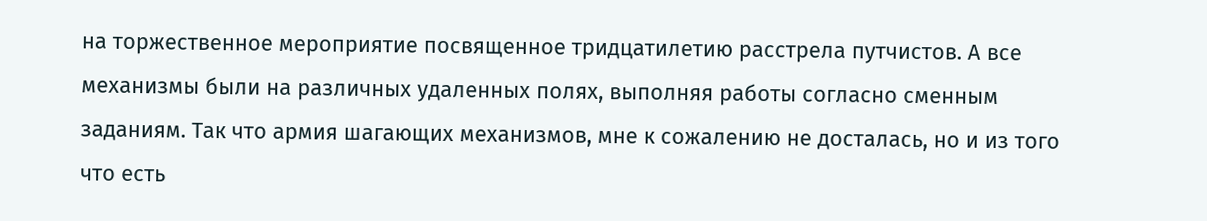на торжественное мероприятие посвященное тридцатилетию расстрела путчистов. А все механизмы были на различных удаленных полях, выполняя работы согласно сменным заданиям. Так что армия шагающих механизмов, мне к сожалению не досталась, но и из того что есть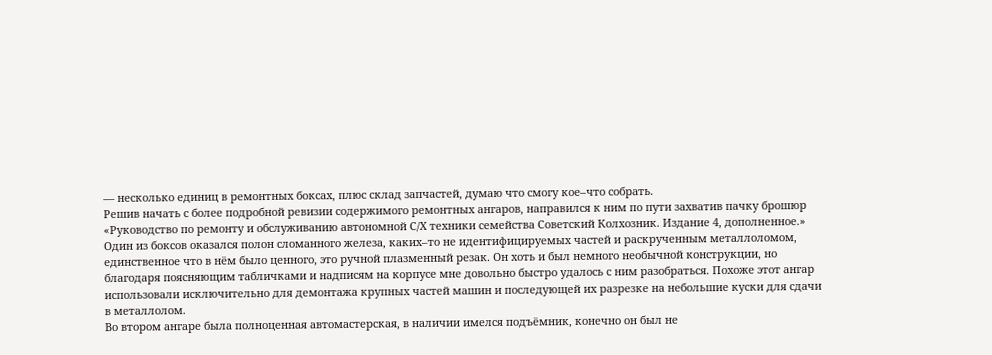— несколько единиц в ремонтных боксах, плюс склад запчастей, думаю что смогу кое–что собрать.
Решив начать с более подробной ревизии содержимого ремонтных ангаров, направился к ним по пути захватив пачку брошюр «Руководство по ремонту и обслуживанию автономной С/Х техники семейства Советский Колхозник. Издание 4, дополненное.» Один из боксов оказался полон сломанного железа, каких–то не идентифицируемых частей и раскрученным металлоломом, единственное что в нём было ценного, это ручной плазменный резак. Он хоть и был немного необычной конструкции, но благодаря поясняющим табличками и надписям на корпусе мне довольно быстро удалось с ним разобраться. Похоже этот ангар использовали исключительно для демонтажа крупных частей машин и последующей их разрезке на небольшие куски для сдачи в металлолом.
Во втором ангаре была полноценная автомастерская, в наличии имелся подъёмник, конечно он был не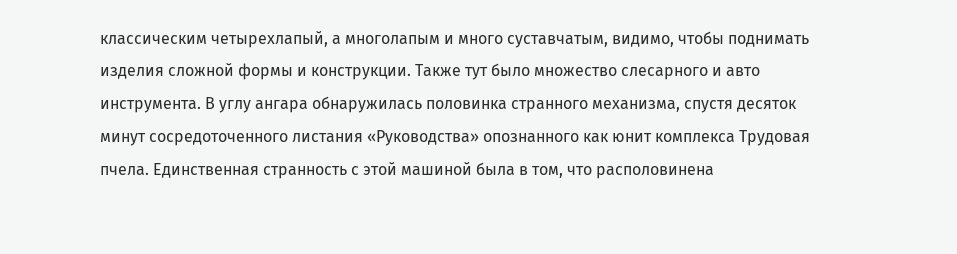классическим четырехлапый, а многолапым и много суставчатым, видимо, чтобы поднимать изделия сложной формы и конструкции. Также тут было множество слесарного и авто инструмента. В углу ангара обнаружилась половинка странного механизма, спустя десяток минут сосредоточенного листания «Руководства» опознанного как юнит комплекса Трудовая пчела. Единственная странность с этой машиной была в том, что располовинена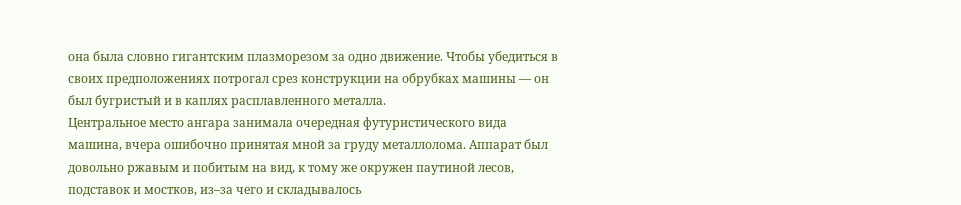она была словно гигантским плазморезом за одно движение. Чтобы убедиться в своих предположениях потрогал срез конструкции на обрубках машины — он был бугристый и в каплях расплавленного металла.
Центральное место ангара занимала очередная футуристического вида машина, вчера ошибочно принятая мной за груду металлолома. Аппарат был довольно ржавым и побитым на вид, к тому же окружен паутиной лесов, подставок и мостков, из–за чего и складывалось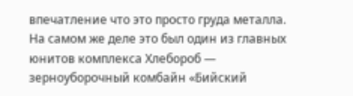впечатление что это просто груда металла. На самом же деле это был один из главных юнитов комплекса Хлебороб — зерноуборочный комбайн «Бийский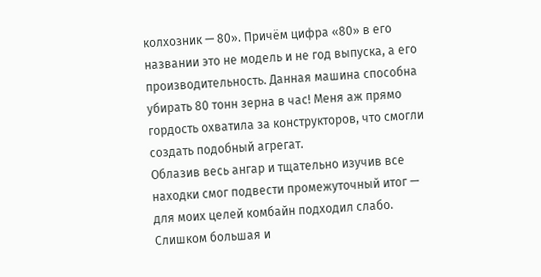колхозник — 80». Причём цифра «80» в его названии это не модель и не год выпуска, а его производительность. Данная машина способна убирать 80 тонн зерна в час! Меня аж прямо гордость охватила за конструкторов, что смогли создать подобный агрегат.
Облазив весь ангар и тщательно изучив все находки смог подвести промежуточный итог — для моих целей комбайн подходил слабо. Слишком большая и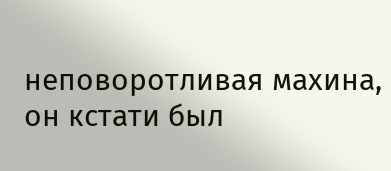неповоротливая махина, он кстати был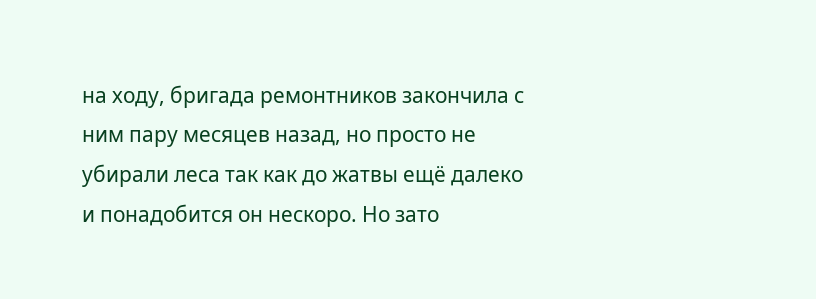на ходу, бригада ремонтников закончила с ним пару месяцев назад, но просто не убирали леса так как до жатвы ещё далеко и понадобится он нескоро. Но зато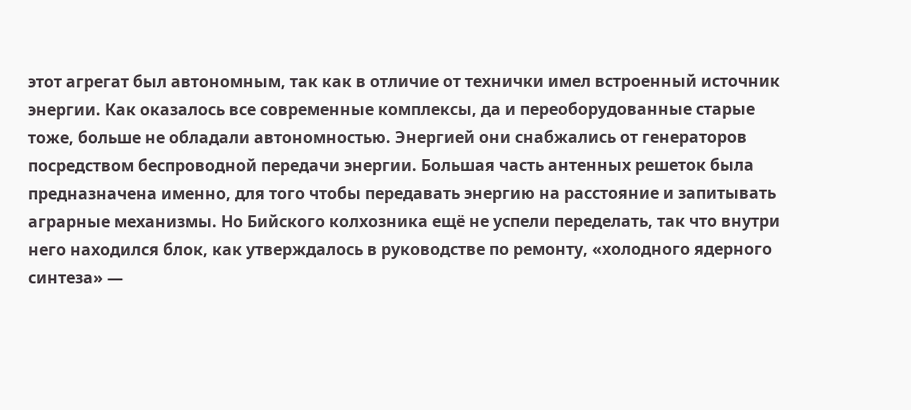этот агрегат был автономным, так как в отличие от технички имел встроенный источник энергии. Как оказалось все современные комплексы, да и переоборудованные старые тоже, больше не обладали автономностью. Энергией они снабжались от генераторов посредством беспроводной передачи энергии. Большая часть антенных решеток была предназначена именно, для того чтобы передавать энергию на расстояние и запитывать аграрные механизмы. Но Бийского колхозника ещё не успели переделать, так что внутри него находился блок, как утверждалось в руководстве по ремонту, «холодного ядерного синтеза» —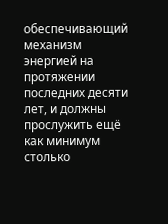обеспечивающий механизм энергией на протяжении последних десяти лет, и должны прослужить ещё как минимум столько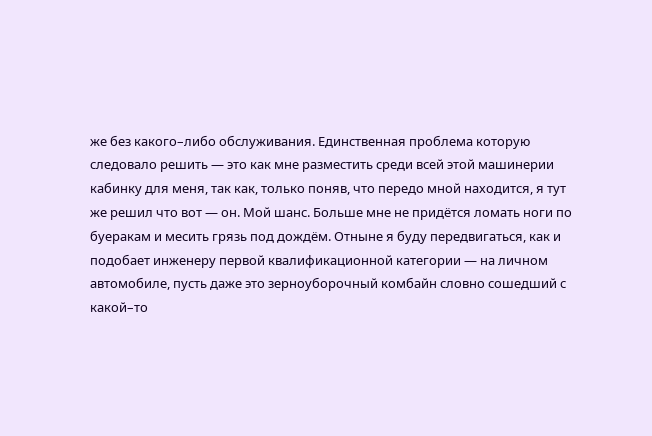же без какого–либо обслуживания. Единственная проблема которую следовало решить — это как мне разместить среди всей этой машинерии кабинку для меня, так как, только поняв, что передо мной находится, я тут же решил что вот — он. Мой шанс. Больше мне не придётся ломать ноги по буеракам и месить грязь под дождём. Отныне я буду передвигаться, как и подобает инженеру первой квалификационной категории — на личном автомобиле, пусть даже это зерноуборочный комбайн словно сошедший с какой–то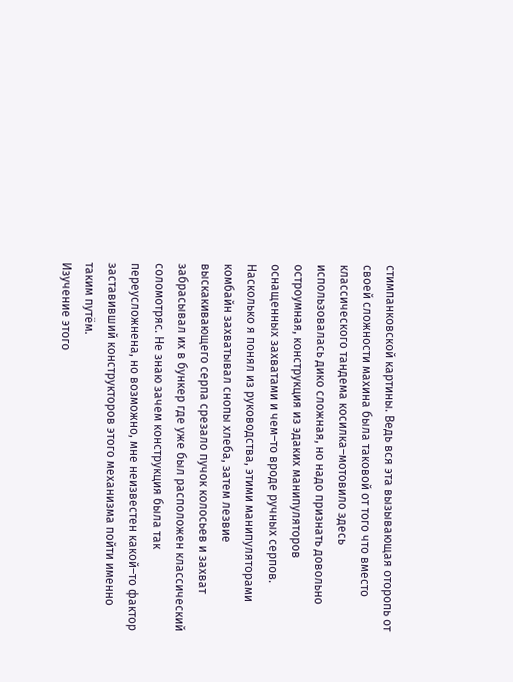стимпанковской картины. Ведь вся эта вызывающая оторопь от своей сложности махина была таковой от того что вместо классического тандема косилка–мотовило здесь использовалась дико сложная, но надо признать довольно остроумная, конструкция из эдаких манипуляторов оснащенных захватами и чем–то вроде ручных серпов. Насколько я понял из руководства, этими манипуляторами комбайн захватывал снопы хлеба, затем лезвие выскакивающего серпа срезало пучок колосьев и захват забрасывал их в бункер где уже был расположен классический соломотряс. Не знаю зачем конструкция была так переусложнена, но возможно, мне неизвестен какой–то фактор заставивший конструкторов этого механизма пойти именно таким путём.
Изучение этого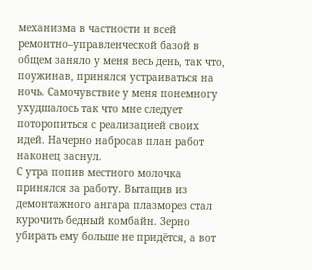механизма в частности и всей ремонтно–управленческой базой в общем заняло у меня весь день, так что, поужинав, принялся устраиваться на ночь. Самочувствие у меня понемногу ухудшалось так что мне следует поторопиться с реализацией своих идей. Начерно набросав план работ наконец заснул.
С утра попив местного молочка принялся за работу. Вытащив из демонтажного ангара плазморез стал курочить бедный комбайн. Зерно убирать ему больше не придётся, а вот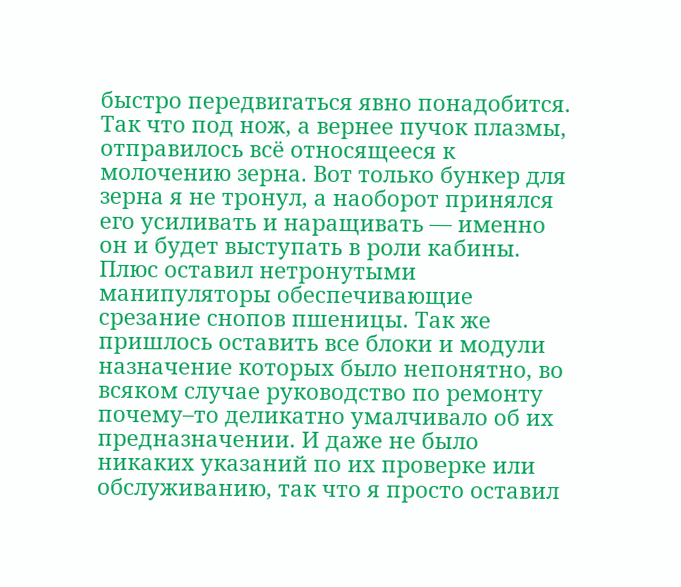быстро передвигаться явно понадобится. Так что под нож, а вернее пучок плазмы, отправилось всё относящееся к молочению зерна. Вот только бункер для зерна я не тронул, а наоборот принялся его усиливать и наращивать — именно он и будет выступать в роли кабины. Плюс оставил нетронутыми манипуляторы обеспечивающие срезание снопов пшеницы. Так же пришлось оставить все блоки и модули назначение которых было непонятно, во всяком случае руководство по ремонту почему–то деликатно умалчивало об их предназначении. И даже не было никаких указаний по их проверке или обслуживанию, так что я просто оставил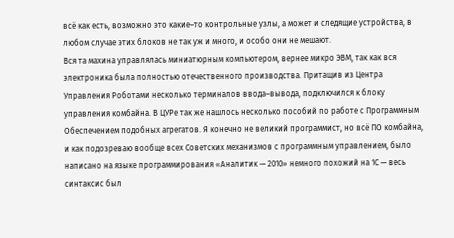всё как есть, возможно это какие–то контрольные узлы, а может и следящие устройства, в любом случае этих блоков не так уж и много, и особо они не мешают.
Вся та махина управлялась миниатюрным компьютером, вернее микро ЭВМ, так как вся электроника была полностью отечественного производства. Притащив из Центра Управления Роботами несколько терминалов ввода–вывода, подключился к блоку управления комбайна. В ЦУРе так же нашлось несколько пособий по работе с Программным Обеспечением подобных агрегатов. Я конечно не великий программист, но всё ПО комбайна, и как подозреваю вообще всех Советских механизмов с программным управлением, было написано на языке программирования «Аналитик — 2010» немного похожий на 1С — весь синтаксис был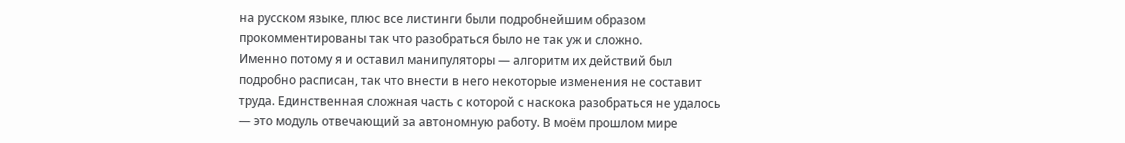на русском языке, плюс все листинги были подробнейшим образом прокомментированы так что разобраться было не так уж и сложно.
Именно потому я и оставил манипуляторы — алгоритм их действий был подробно расписан, так что внести в него некоторые изменения не составит труда. Единственная сложная часть с которой с наскока разобраться не удалось — это модуль отвечающий за автономную работу. В моём прошлом мире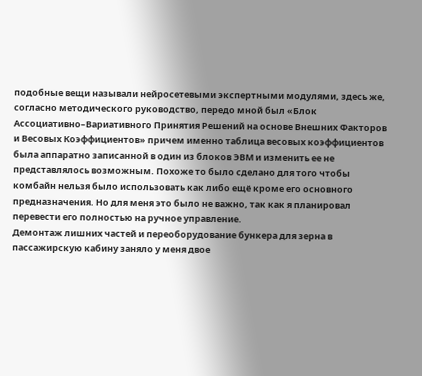подобные вещи называли нейросетевыми экспертными модулями, здесь же, согласно методического руководство, передо мной был «Блок Ассоциативно–Вариативного Принятия Решений на основе Внешних Факторов и Весовых Коэффициентов» причем именно таблица весовых коэффициентов была аппаратно записанной в один из блоков ЭВМ и изменить ее не представлялось возможным. Похоже то было сделано для того чтобы комбайн нельзя было использовать как либо ещё кроме его основного предназначения. Но для меня это было не важно, так как я планировал перевести его полностью на ручное управление.
Демонтаж лишних частей и переоборудование бункера для зерна в пассажирскую кабину заняло у меня двое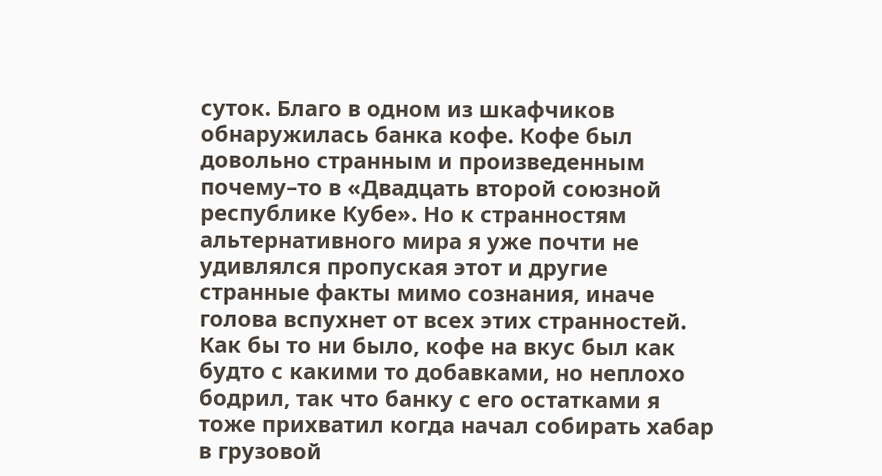суток. Благо в одном из шкафчиков обнаружилась банка кофе. Кофе был довольно странным и произведенным почему–то в «Двадцать второй союзной республике Кубе». Но к странностям альтернативного мира я уже почти не удивлялся пропуская этот и другие странные факты мимо сознания, иначе голова вспухнет от всех этих странностей. Как бы то ни было, кофе на вкус был как будто с какими то добавками, но неплохо бодрил, так что банку с его остатками я тоже прихватил когда начал собирать хабар в грузовой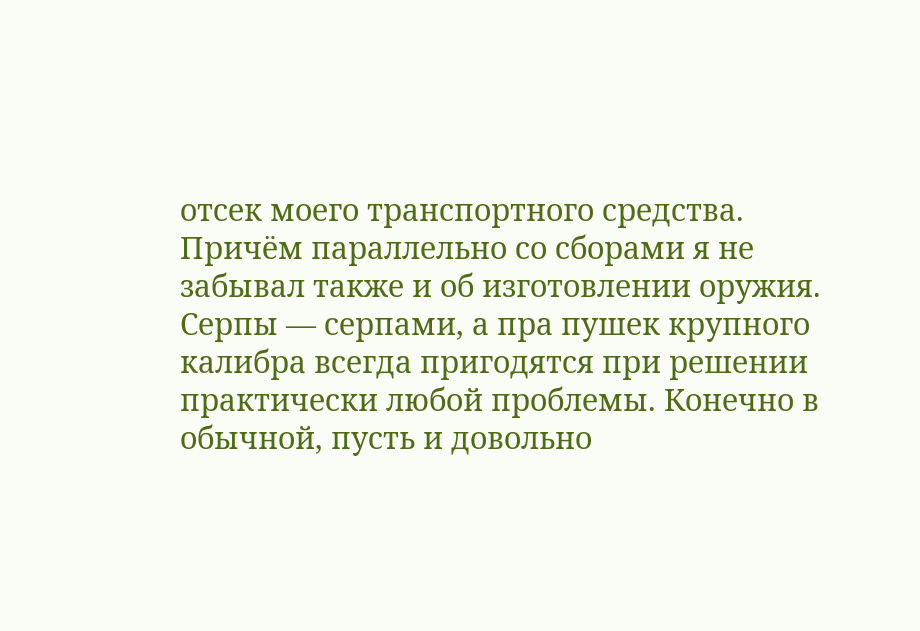отсек моего транспортного средства. Причём параллельно со сборами я не забывал также и об изготовлении оружия. Серпы — серпами, а пра пушек крупного калибра всегда пригодятся при решении практически любой проблемы. Конечно в обычной, пусть и довольно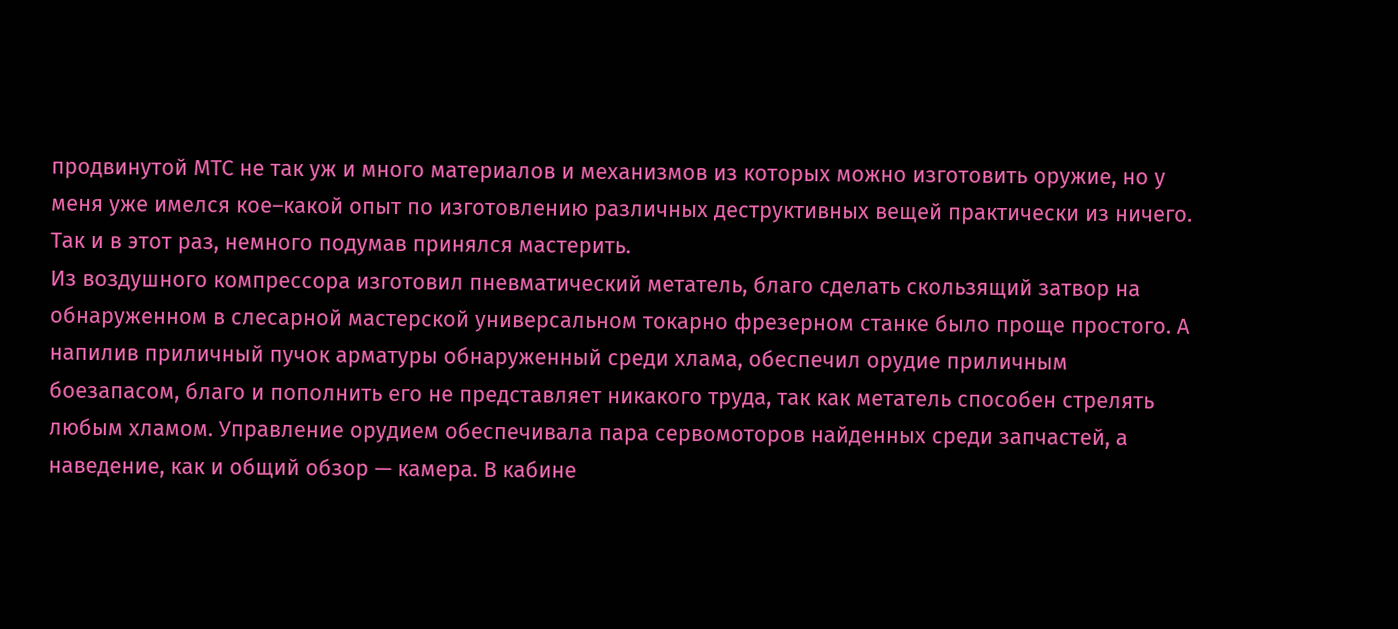продвинутой МТС не так уж и много материалов и механизмов из которых можно изготовить оружие, но у меня уже имелся кое–какой опыт по изготовлению различных деструктивных вещей практически из ничего. Так и в этот раз, немного подумав принялся мастерить.
Из воздушного компрессора изготовил пневматический метатель, благо сделать скользящий затвор на обнаруженном в слесарной мастерской универсальном токарно фрезерном станке было проще простого. А напилив приличный пучок арматуры обнаруженный среди хлама, обеспечил орудие приличным боезапасом, благо и пополнить его не представляет никакого труда, так как метатель способен стрелять любым хламом. Управление орудием обеспечивала пара сервомоторов найденных среди запчастей, а наведение, как и общий обзор — камера. В кабине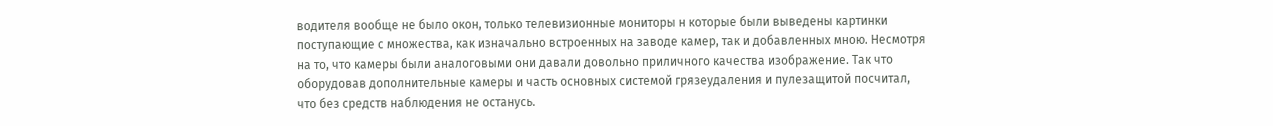водителя вообще не было окон, только телевизионные мониторы н которые были выведены картинки поступающие с множества, как изначально встроенных на заводе камер, так и добавленных мною. Несмотря на то, что камеры были аналоговыми они давали довольно приличного качества изображение. Так что оборудовав дополнительные камеры и часть основных системой грязеудаления и пулезащитой посчитал, что без средств наблюдения не останусь.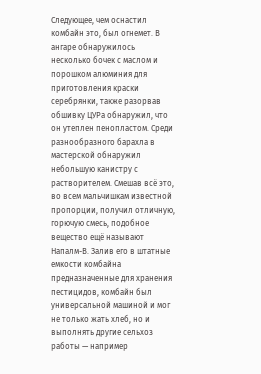Следующее, чем оснастил комбайн это, был огнемет. В ангаре обнаружилось несколько бочек с маслом и порошком алюминия для приготовления краски серебрянки, также разорвав обшивку ЦУРа обнаружил, что он утеплен пенопластом. Среди разнообразного барахла в мастерской обнаружил небольшую канистру с растворителем. Смешав всё это, во всем мальчишкам известной пропорции, получил отличную, горючую смесь, подобное вещество ещё называют Напалм-В. Залив его в штатные емкости комбайна предназначенные для хранения пестицидов, комбайн был универсальной машиной и мог не только жать хлеб, но и выполнять другие сельхоз работы — например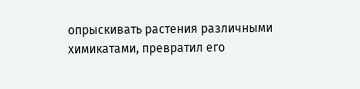опрыскивать растения различными химикатами, превратил его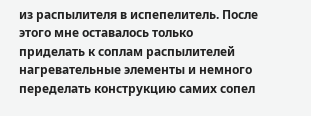из распылителя в испепелитель. После этого мне оставалось только приделать к соплам распылителей нагревательные элементы и немного переделать конструкцию самих сопел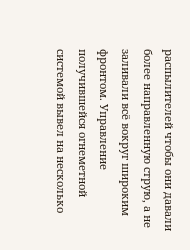распылителей чтобы они давали более направленную струю, а не заливали всё вокруг широким фронтом. Управление получившейся огнеметной системой вывел на несколько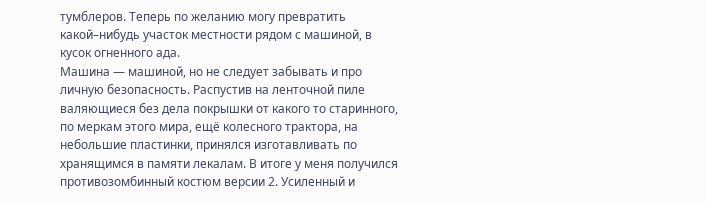тумблеров. Теперь по желанию могу превратить какой–нибудь участок местности рядом с машиной, в кусок огненного ада.
Машина — машиной, но не следует забывать и про личную безопасность. Распустив на ленточной пиле валяющиеся без дела покрышки от какого то старинного, по меркам этого мира, ещё колесного трактора, на небольшие пластинки, принялся изготавливать по хранящимся в памяти лекалам. В итоге у меня получился противозомбинный костюм версии 2. Усиленный и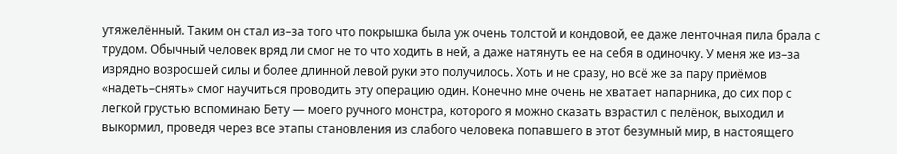утяжелённый. Таким он стал из–за того что покрышка была уж очень толстой и кондовой, ее даже ленточная пила брала с трудом. Обычный человек вряд ли смог не то что ходить в ней, а даже натянуть ее на себя в одиночку. У меня же из–за изрядно возросшей силы и более длинной левой руки это получилось. Хоть и не сразу, но всё же за пару приёмов «надеть–снять» смог научиться проводить эту операцию один. Конечно мне очень не хватает напарника, до сих пор с легкой грустью вспоминаю Бету — моего ручного монстра, которого я можно сказать взрастил с пелёнок, выходил и выкормил, проведя через все этапы становления из слабого человека попавшего в этот безумный мир, в настоящего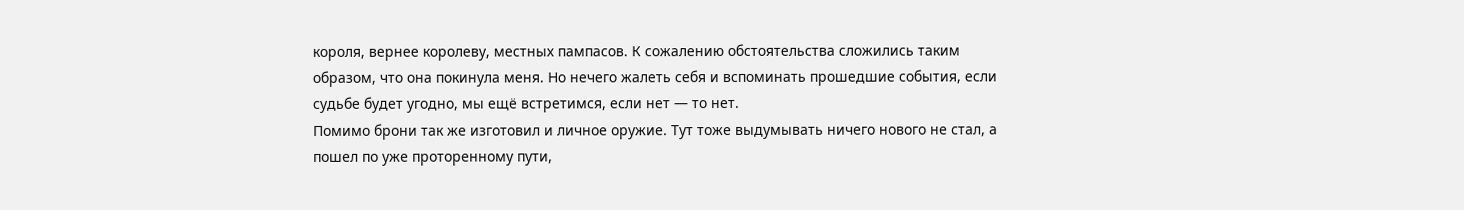короля, вернее королеву, местных пампасов. К сожалению обстоятельства сложились таким образом, что она покинула меня. Но нечего жалеть себя и вспоминать прошедшие события, если судьбе будет угодно, мы ещё встретимся, если нет — то нет.
Помимо брони так же изготовил и личное оружие. Тут тоже выдумывать ничего нового не стал, а пошел по уже проторенному пути,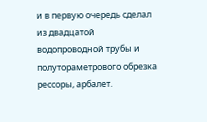и в первую очередь сделал из двадцатой водопроводной трубы и полутораметрового обрезка рессоры, арбалет.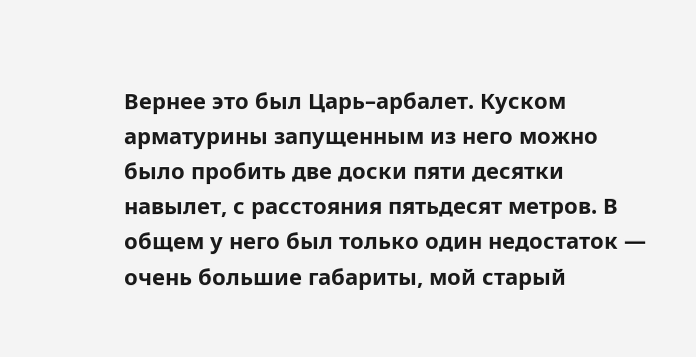Вернее это был Царь–арбалет. Куском арматурины запущенным из него можно было пробить две доски пяти десятки навылет, с расстояния пятьдесят метров. В общем у него был только один недостаток — очень большие габариты, мой старый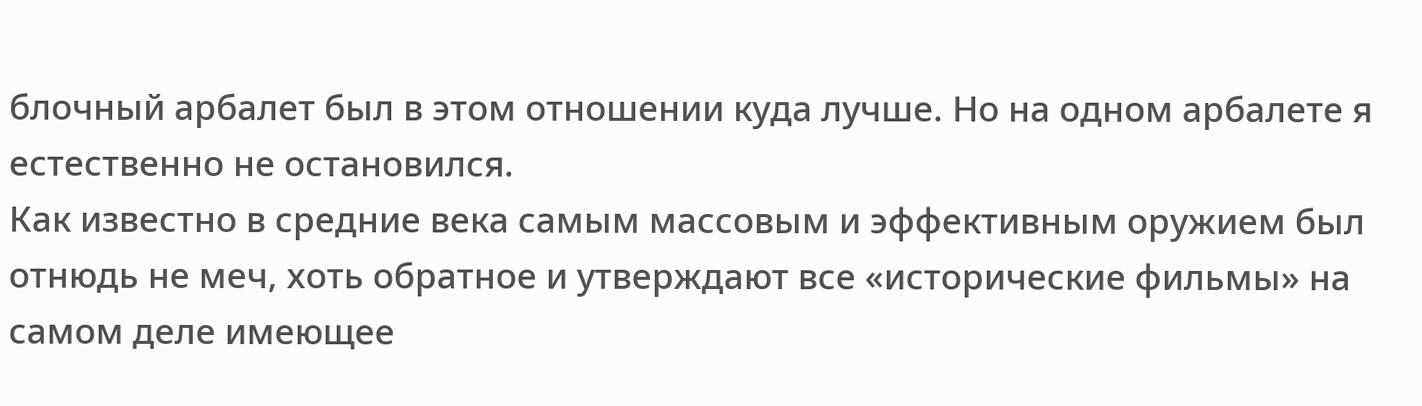блочный арбалет был в этом отношении куда лучше. Но на одном арбалете я естественно не остановился.
Как известно в средние века самым массовым и эффективным оружием был отнюдь не меч, хоть обратное и утверждают все «исторические фильмы» на самом деле имеющее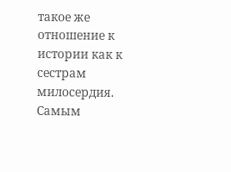такое же отношение к истории как к сестрам милосердия. Самым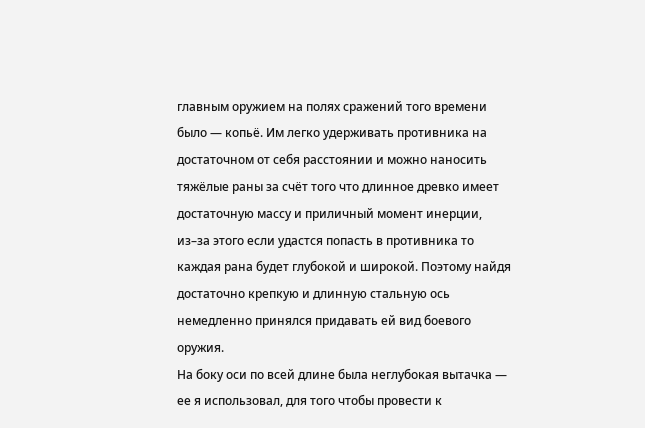главным оружием на полях сражений того времени было — копьё. Им легко удерживать противника на достаточном от себя расстоянии и можно наносить тяжёлые раны за счёт того что длинное древко имеет достаточную массу и приличный момент инерции, из–за этого если удастся попасть в противника то каждая рана будет глубокой и широкой. Поэтому найдя достаточно крепкую и длинную стальную ось немедленно принялся придавать ей вид боевого оружия.
На боку оси по всей длине была неглубокая вытачка — ее я использовал, для того чтобы провести к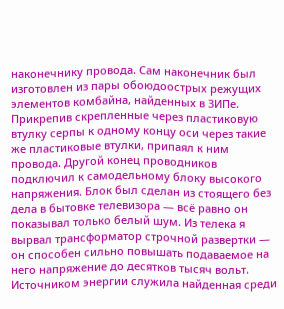наконечнику провода. Сам наконечник был изготовлен из пары обоюдоострых режущих элементов комбайна, найденных в ЗИПе. Прикрепив скрепленные через пластиковую втулку серпы к одному концу оси через такие же пластиковые втулки, припаял к ним провода. Другой конец проводников подключил к самодельному блоку высокого напряжения. Блок был сделан из стоящего без дела в бытовке телевизора — всё равно он показывал только белый шум. Из телека я вырвал трансформатор строчной развертки — он способен сильно повышать подаваемое на него напряжение до десятков тысяч вольт. Источником энергии служила найденная среди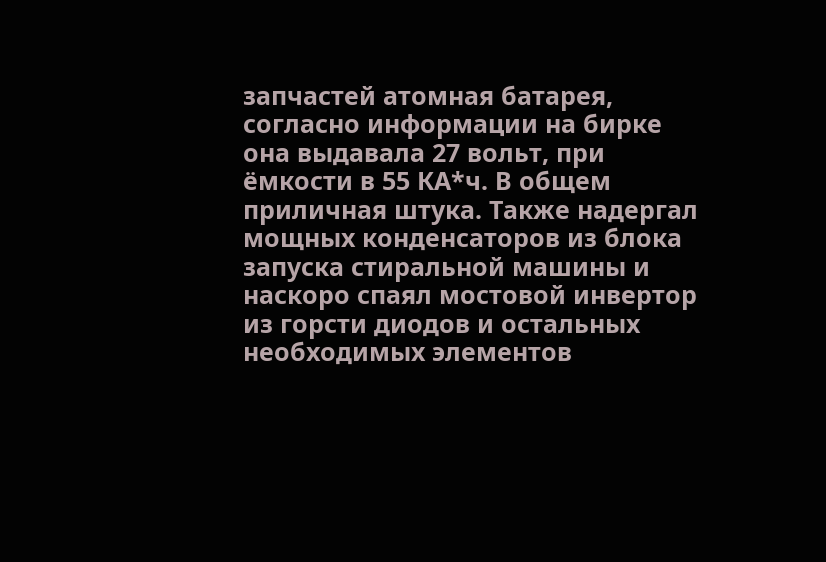запчастей атомная батарея, согласно информации на бирке она выдавала 27 вольт, при ёмкости в 55 КА*ч. В общем приличная штука. Также надергал мощных конденсаторов из блока запуска стиральной машины и наскоро спаял мостовой инвертор из горсти диодов и остальных необходимых элементов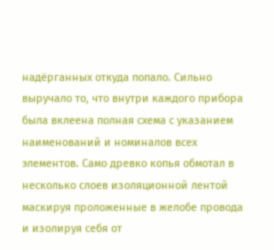надёрганных откуда попало. Сильно выручало то, что внутри каждого прибора была вклеена полная схема с указанием наименований и номиналов всех элементов. Само древко копья обмотал в несколько слоев изоляционной лентой маскируя проложенные в желобе провода и изолируя себя от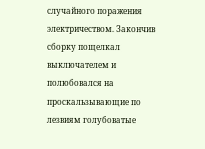случайного поражения электричеством. Закончив сборку пощелкал выключателем и полюбовался на проскальзывающие по лезвиям голубоватые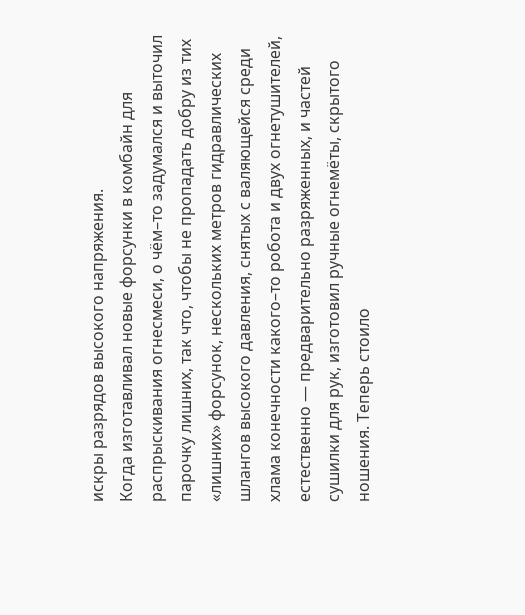искры разрядов высокого напряжения.
Когда изготавливал новые форсунки в комбайн для распрыскивания огнесмеси, о чём–то задумался и выточил парочку лишних, так что, чтобы не пропадать добру из тих «лишних» форсунок, нескольких метров гидравлических шлангов высокого давления, снятых с валяющейся среди хлама конечности какого–то робота и двух огнетушителей, естественно — предварительно разряженных, и частей сушилки для рук, изготовил ручные огнемёты, скрытого ношения. Теперь стоило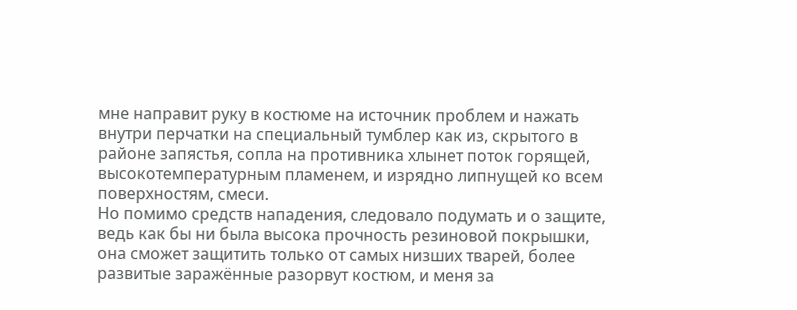мне направит руку в костюме на источник проблем и нажать внутри перчатки на специальный тумблер как из, скрытого в районе запястья, сопла на противника хлынет поток горящей, высокотемпературным пламенем, и изрядно липнущей ко всем поверхностям, смеси.
Но помимо средств нападения, следовало подумать и о защите, ведь как бы ни была высока прочность резиновой покрышки, она сможет защитить только от самых низших тварей, более развитые заражённые разорвут костюм, и меня за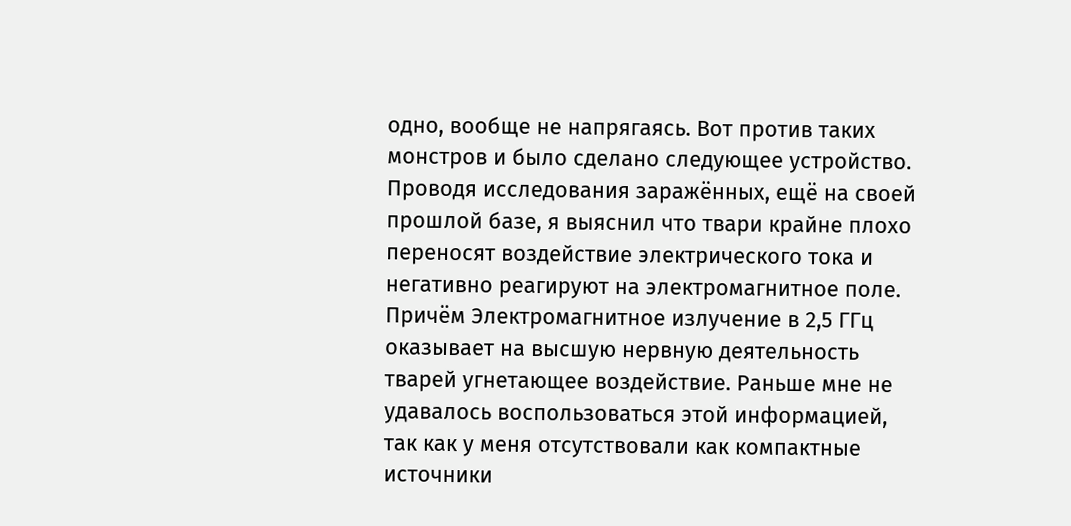одно, вообще не напрягаясь. Вот против таких монстров и было сделано следующее устройство.
Проводя исследования заражённых, ещё на своей прошлой базе, я выяснил что твари крайне плохо переносят воздействие электрического тока и негативно реагируют на электромагнитное поле. Причём Электромагнитное излучение в 2,5 ГГц оказывает на высшую нервную деятельность тварей угнетающее воздействие. Раньше мне не удавалось воспользоваться этой информацией, так как у меня отсутствовали как компактные источники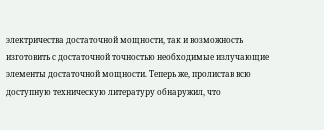электричества достаточной мощности, так и возможность изготовить с достаточной точностью необходимые излучающие элементы достаточной мощности. Теперь же, пролистав всю доступную техническую литературу обнаружил, что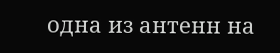одна из антенн на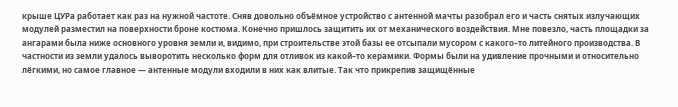крыше ЦУРа работает как раз на нужной частоте. Сняв довольно объёмное устройство с антенной мачты разобрал его и часть снятых излучающих модулей разместил на поверхности броне костюма. Конечно пришлось защитить их от механического воздействия. Мне повезло, часть площадки за ангарами была ниже основного уровня земли и, видимо, при строительстве этой базы ее отсыпали мусором с какого–то литейного производства. В частности из земли удалось выворотить несколько форм для отливок из какой–то керамики. Формы были на удивление прочными и относительно лёгкими, но самое главное — антенные модули входили в них как влитые. Так что прикрепив защищённые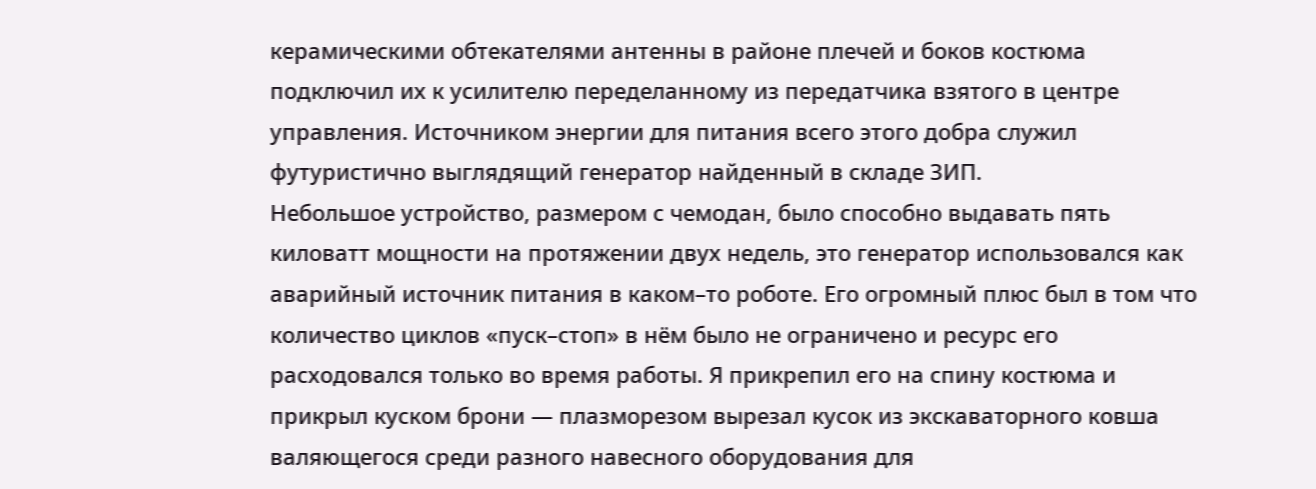керамическими обтекателями антенны в районе плечей и боков костюма подключил их к усилителю переделанному из передатчика взятого в центре управления. Источником энергии для питания всего этого добра служил футуристично выглядящий генератор найденный в складе ЗИП.
Небольшое устройство, размером с чемодан, было способно выдавать пять киловатт мощности на протяжении двух недель, это генератор использовался как аварийный источник питания в каком–то роботе. Его огромный плюс был в том что количество циклов «пуск–стоп» в нём было не ограничено и ресурс его расходовался только во время работы. Я прикрепил его на спину костюма и прикрыл куском брони — плазморезом вырезал кусок из экскаваторного ковша валяющегося среди разного навесного оборудования для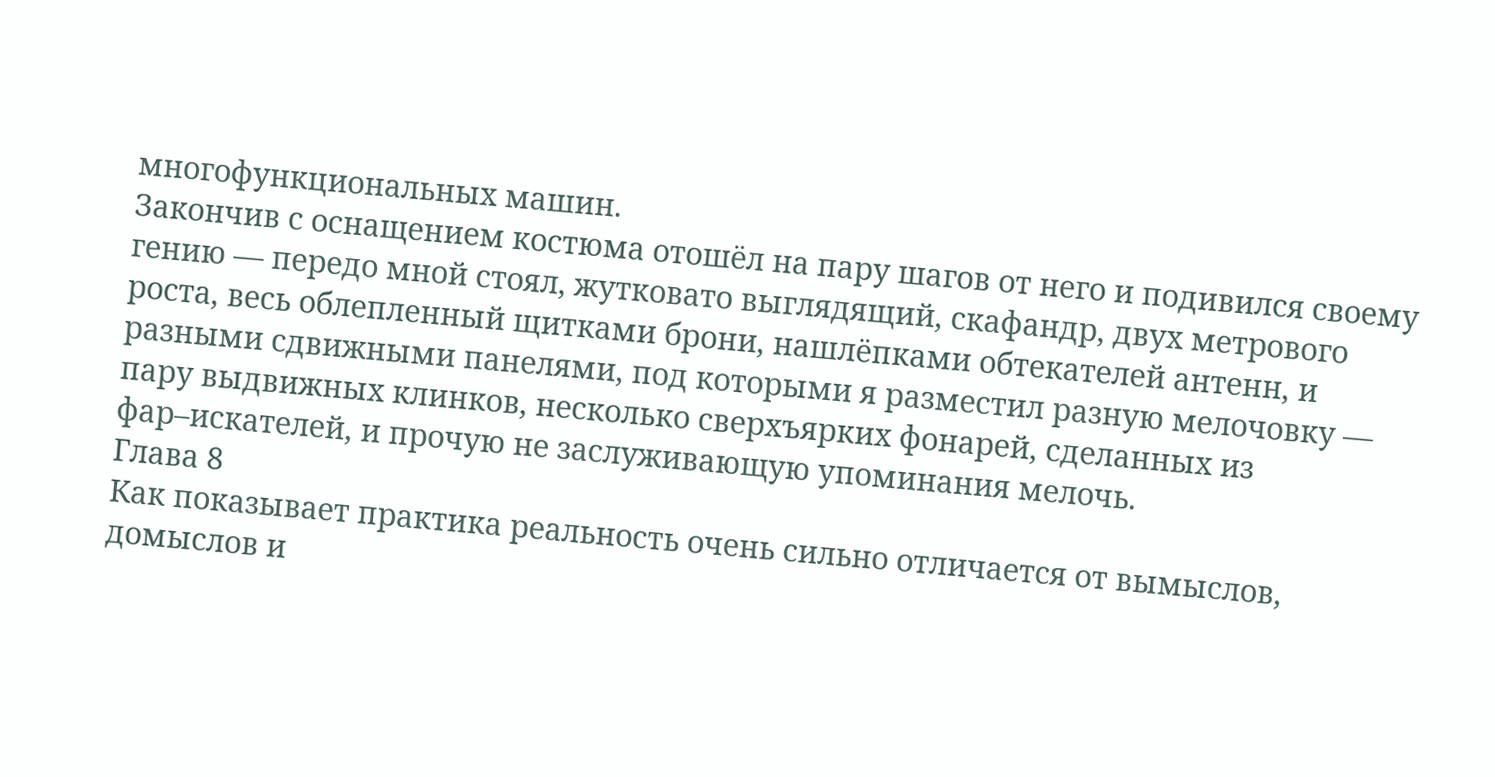многофункциональных машин.
Закончив с оснащением костюма отошёл на пару шагов от него и подивился своему гению — передо мной стоял, жутковато выглядящий, скафандр, двух метрового роста, весь облепленный щитками брони, нашлёпками обтекателей антенн, и разными сдвижными панелями, под которыми я разместил разную мелочовку — пару выдвижных клинков, несколько сверхъярких фонарей, сделанных из фар–искателей, и прочую не заслуживающую упоминания мелочь.
Глава 8
Как показывает практика реальность очень сильно отличается от вымыслов, домыслов и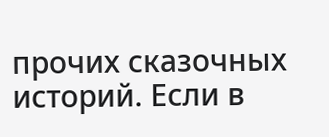прочих сказочных историй. Если в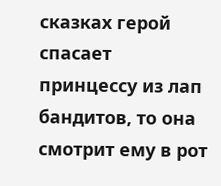сказках герой спасает принцессу из лап бандитов, то она смотрит ему в рот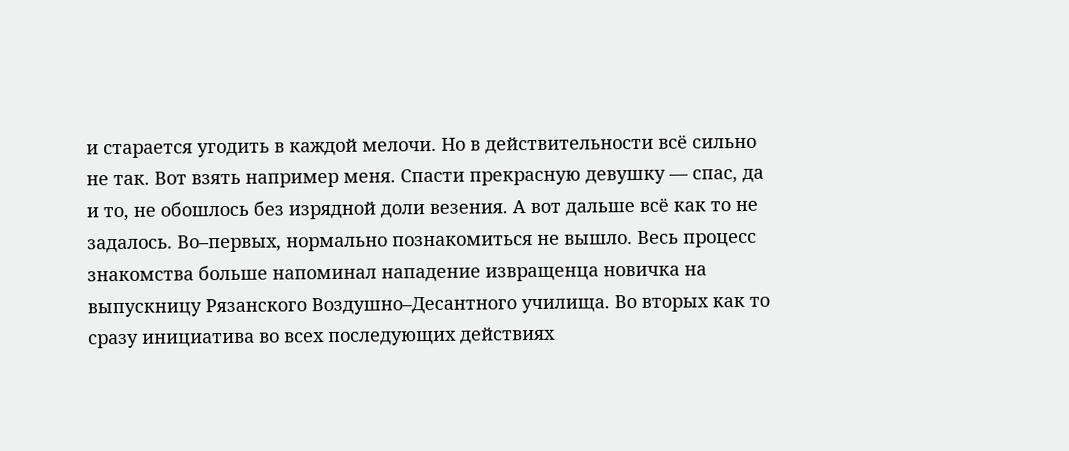и старается угодить в каждой мелочи. Но в действительности всё сильно не так. Вот взять например меня. Спасти прекрасную девушку — спас, да и то, не обошлось без изрядной доли везения. А вот дальше всё как то не задалось. Во–первых, нормально познакомиться не вышло. Весь процесс знакомства больше напоминал нападение извращенца новичка на выпускницу Рязанского Воздушно–Десантного училища. Во вторых как то сразу инициатива во всех последующих действиях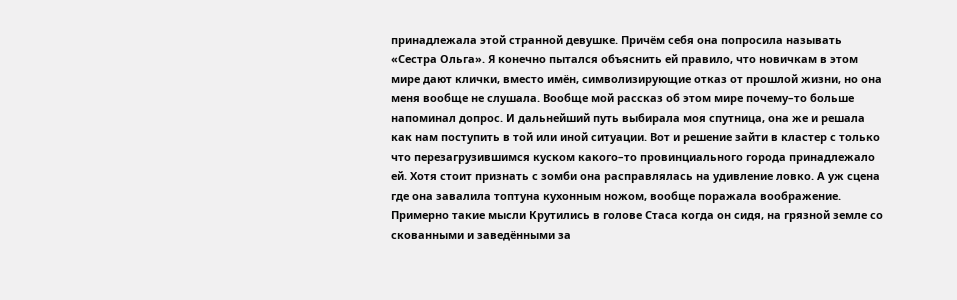принадлежала этой странной девушке. Причём себя она попросила называть «Сестра Ольга». Я конечно пытался объяснить ей правило, что новичкам в этом мире дают клички, вместо имён, символизирующие отказ от прошлой жизни, но она меня вообще не слушала. Вообще мой рассказ об этом мире почему–то больше напоминал допрос. И дальнейший путь выбирала моя спутница, она же и решала как нам поступить в той или иной ситуации. Вот и решение зайти в кластер с только что перезагрузившимся куском какого–то провинциального города принадлежало ей. Хотя стоит признать с зомби она расправлялась на удивление ловко. А уж сцена где она завалила топтуна кухонным ножом, вообще поражала воображение.
Примерно такие мысли Крутились в голове Стаса когда он сидя, на грязной земле со скованными и заведёнными за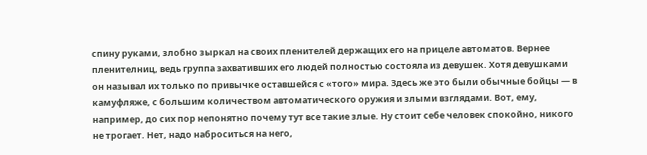спину руками, злобно зыркал на своих пленителей держащих его на прицеле автоматов. Вернее пленителниц, ведь группа захвативших его людей полностью состояла из девушек. Хотя девушками он называл их только по привычке оставшейся с «того» мира. Здесь же это были обычные бойцы — в камуфляже, с большим количеством автоматического оружия и злыми взглядами. Вот, ему, например, до сих пор непонятно почему тут все такие злые. Ну стоит себе человек спокойно, никого не трогает. Нет, надо наброситься на него,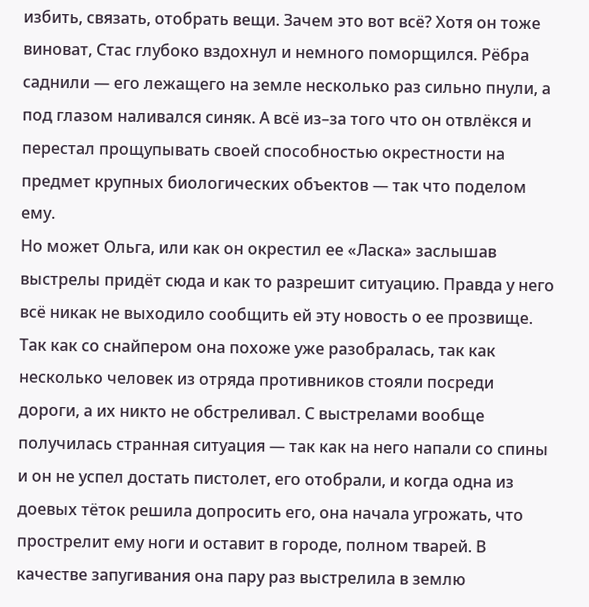избить, связать, отобрать вещи. Зачем это вот всё? Хотя он тоже виноват, Стас глубоко вздохнул и немного поморщился. Рёбра саднили — его лежащего на земле несколько раз сильно пнули, а под глазом наливался синяк. А всё из–за того что он отвлёкся и перестал прощупывать своей способностью окрестности на предмет крупных биологических объектов — так что поделом ему.
Но может Ольга, или как он окрестил ее «Ласка» заслышав выстрелы придёт сюда и как то разрешит ситуацию. Правда у него всё никак не выходило сообщить ей эту новость о ее прозвище. Так как со снайпером она похоже уже разобралась, так как несколько человек из отряда противников стояли посреди дороги, а их никто не обстреливал. С выстрелами вообще получилась странная ситуация — так как на него напали со спины и он не успел достать пистолет, его отобрали, и когда одна из доевых тёток решила допросить его, она начала угрожать, что прострелит ему ноги и оставит в городе, полном тварей. В качестве запугивания она пару раз выстрелила в землю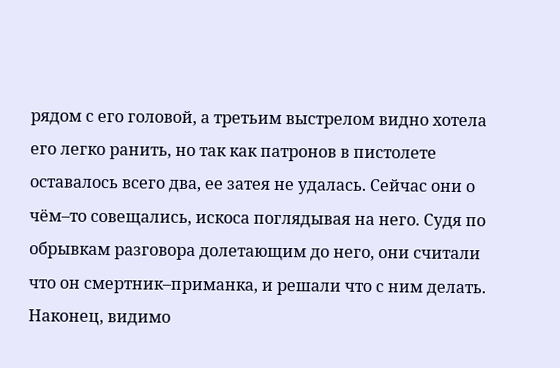рядом с его головой, а третьим выстрелом видно хотела его легко ранить, но так как патронов в пистолете оставалось всего два, ее затея не удалась. Сейчас они о чём–то совещались, искоса поглядывая на него. Судя по обрывкам разговора долетающим до него, они считали что он смертник–приманка, и решали что с ним делать.
Наконец, видимо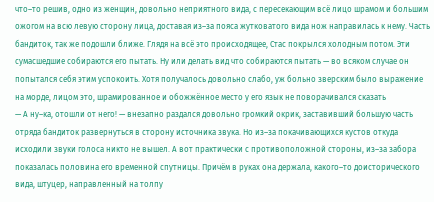что–то решив, одно из женщин, довольно неприятного вида, с пересекающим всё лицо шрамом и большим ожогом на всю левую сторону лица, доставая из–за пояса жутковатого вида нож направилась к нему. Часть бандиток, так же подошли ближе. Глядя на всё это происходящее, Стас покрылся холодным потом. Эти сумасшедшие собираются его пытать. Ну или делать вид что собираются пытать — во всяком случае он попытался себя этим успокоить. Хотя получалось довольно слабо, уж больно зверским было выражение на морде, лицом это, шрамированное и обожжённое место у его язык не поворачивался сказать
— А ну–ка, отошли от него! — внезапно раздался довольно громкий окрик, заставивший большую часть отряда бандиток развернуться в сторону источника звука. Но из–за покачивающихся кустов откуда исходили звуки голоса никто не вышел. А вот практически с противоположной стороны, из–за забора показалась половина его временной спутницы. Причём в руках она держала, какого–то доисторического вида, штуцер, направленный на толпу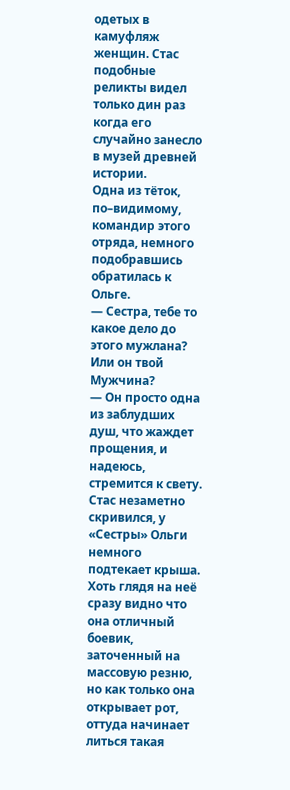одетых в камуфляж женщин. Стас подобные реликты видел только дин раз когда его случайно занесло в музей древней истории.
Одна из тёток, по–видимому, командир этого отряда, немного подобравшись обратилась к Ольге.
— Сестра, тебе то какое дело до этого мужлана? Или он твой Мужчина?
— Он просто одна из заблудших душ, что жаждет прощения, и надеюсь, стремится к свету.
Стас незаметно скривился, у «Сестры» Ольги немного подтекает крыша. Хоть глядя на неё сразу видно что она отличный боевик, заточенный на массовую резню, но как только она открывает рот, оттуда начинает литься такая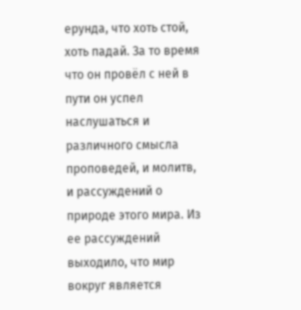ерунда, что хоть стой, хоть падай. За то время что он провёл с ней в пути он успел наслушаться и различного смысла проповедей, и молитв, и рассуждений о природе этого мира. Из ее рассуждений выходило, что мир вокруг является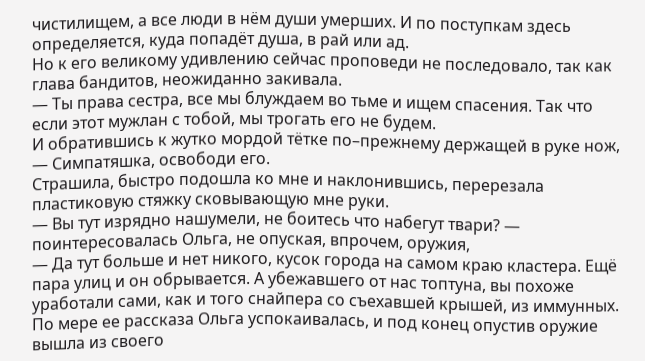чистилищем, а все люди в нём души умерших. И по поступкам здесь определяется, куда попадёт душа, в рай или ад.
Но к его великому удивлению сейчас проповеди не последовало, так как глава бандитов, неожиданно закивала.
— Ты права сестра, все мы блуждаем во тьме и ищем спасения. Так что если этот мужлан с тобой, мы трогать его не будем.
И обратившись к жутко мордой тётке по–прежнему держащей в руке нож, — Симпатяшка, освободи его.
Страшила, быстро подошла ко мне и наклонившись, перерезала пластиковую стяжку сковывающую мне руки.
— Вы тут изрядно нашумели, не боитесь что набегут твари? — поинтересовалась Ольга, не опуская, впрочем, оружия,
— Да тут больше и нет никого, кусок города на самом краю кластера. Ещё пара улиц и он обрывается. А убежавшего от нас топтуна, вы похоже уработали сами, как и того снайпера со съехавшей крышей, из иммунных.
По мере ее рассказа Ольга успокаивалась, и под конец опустив оружие вышла из своего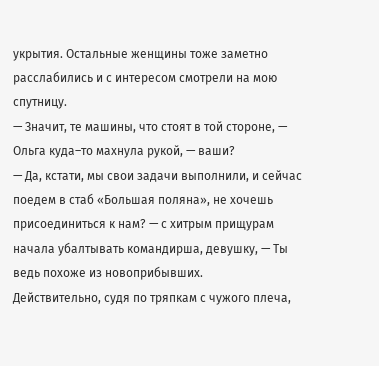укрытия. Остальные женщины тоже заметно расслабились и с интересом смотрели на мою спутницу.
— Значит, те машины, что стоят в той стороне, — Ольга куда–то махнула рукой, — ваши?
— Да, кстати, мы свои задачи выполнили, и сейчас поедем в стаб «Большая поляна», не хочешь присоединиться к нам? — с хитрым прищурам начала убалтывать командирша, девушку, — Ты ведь похоже из новоприбывших.
Действительно, судя по тряпкам с чужого плеча,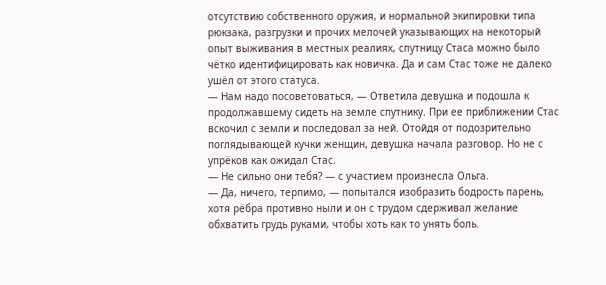отсутствию собственного оружия, и нормальной экипировки типа рюкзака, разгрузки и прочих мелочей указывающих на некоторый опыт выживания в местных реалиях, спутницу Стаса можно было чётко идентифицировать как новичка. Да и сам Стас тоже не далеко ушёл от этого статуса.
— Нам надо посоветоваться, — Ответила девушка и подошла к продолжавшему сидеть на земле спутнику. При ее приближении Стас вскочил с земли и последовал за ней. Отойдя от подозрительно поглядывающей кучки женщин, девушка начала разговор. Но не с упрёков как ожидал Стас.
— Не сильно они тебя? — с участием произнесла Ольга.
— Да, ничего, терпимо, — попытался изобразить бодрость парень, хотя рёбра противно ныли и он с трудом сдерживал желание обхватить грудь руками, чтобы хоть как то унять боль.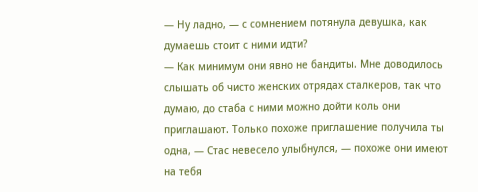— Ну ладно, — с сомнением потянула девушка, как думаешь стоит с ними идти?
— Как минимум они явно не бандиты. Мне доводилось слышать об чисто женских отрядах сталкеров, так что думаю, до стаба с ними можно дойти коль они приглашают. Только похоже приглашение получила ты одна, — Стас невесело улыбнулся, — похоже они имеют на тебя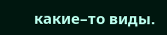какие–то виды.